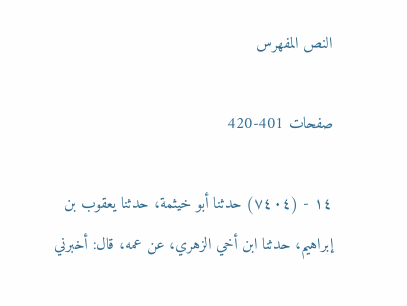النص المفهرس

صفحات 401-420

١٤ - (٧٤٠٤) حدثنا أبو خيثمة، حدثنا يعقوب بن
إبراهيم، حدثنا ابن أخي الزهري، عن عمه، قال: أخبرني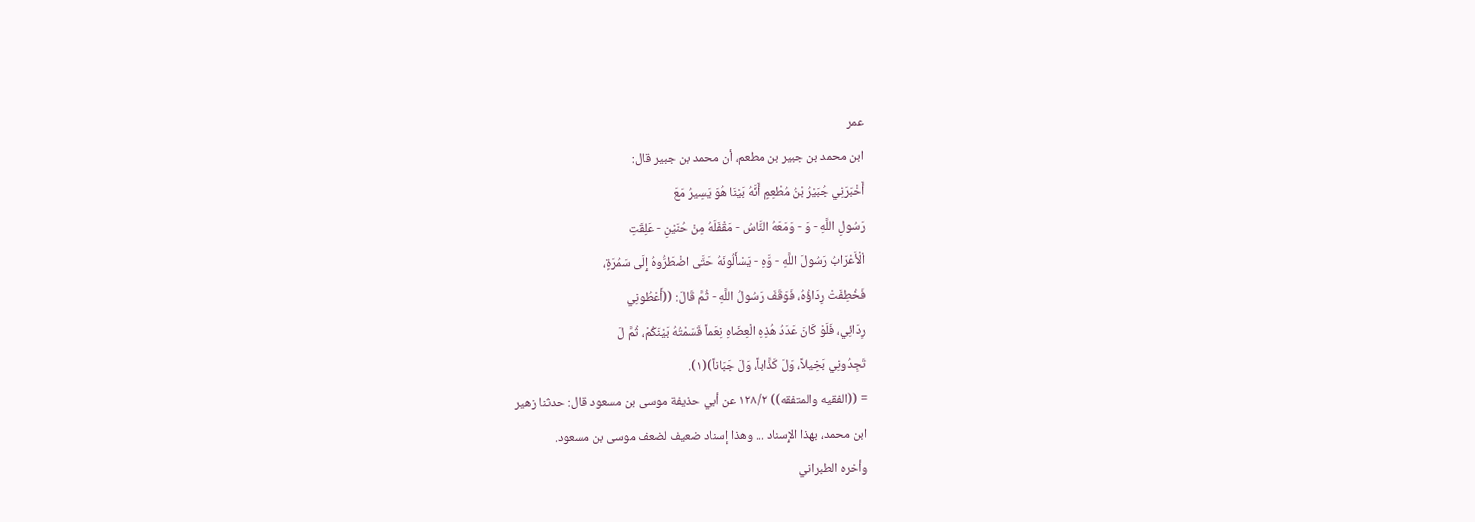عمر
ابن محمد بن جبير بن مطعم، أن محمد بن جبير قال:
أَخْبَرَنِي جُبَيْرُ بْنُ مُطْعِمٍ أَنَّهُ بَيْنَا هُوَ يَسِيرُ مَعَ
رَسُولِ اللَّهِ - وَ - وَمَعَهُ النَّاسُ - مَقْفَلَهُ مِنْ حُنَيْنِ - عَلِقَتِ
اْلْأَعْرَابُ رَسُولَ اللَّهِ - وَّهِ - يَسْأَلُونَهُ حَتَّى اضْطَرُّوهُ إِلَى سَمُرَةٍ،
فَخُطِفَتْ رِدَاؤُهُ، فَوَقَفَ رَسُولُ اللَّهِ - ثُمَّ قَالَ: ((أَعْطُونِي
رِدَائِي، فَلَوْ كَانَ عَدَدُ هُذِهِ الْعِضَاهِ نِعَماً قَسَمْتُهُ بَيْنَكُمْ، ثُمَّ لَ
تَجِدُونِي بَخِيلاً، وَلَ كَذَّاباً، وَلَ جَبَاناً)(١).
= ((الفقيه والمتفقه)) ١٢٨/٢ عن أبي حذيفة موسى بن مسعود قال: حدثنا زهير
ابن محمد، بهذا الإِسناد ... وهذا إسناد ضعيف لضعف موسى بن مسعود.
وأخره الطبراني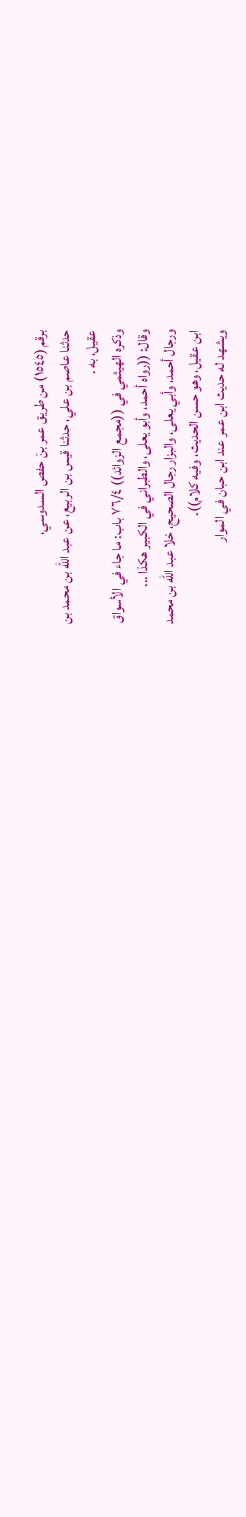برقم (١٥٤٥) من طريق عمر بنَ حفص السدوسي،
حدثنا عاصم بن علي، حدثنا قيس بن الربيع، عن عبد الله بن محمد بن
عقيل، به .
وذكره الهيثمي في ((مجمع الزوائد)) ٧٦/٤ باب: ما جاء في الأسواق
وقال: ((رواه أحمد، وأبو يعلى، والطبراني في الكبير هكذا ...
ورجال أحمد، وأبي يعلى، والبزار رجال الصحيح، خلا عبد الله بن محمد
ابن عقيل، وهو حسن الحديث، وفيه كلام)).
ويشهد له حديث ابن عمر عند ابن حبان في الموار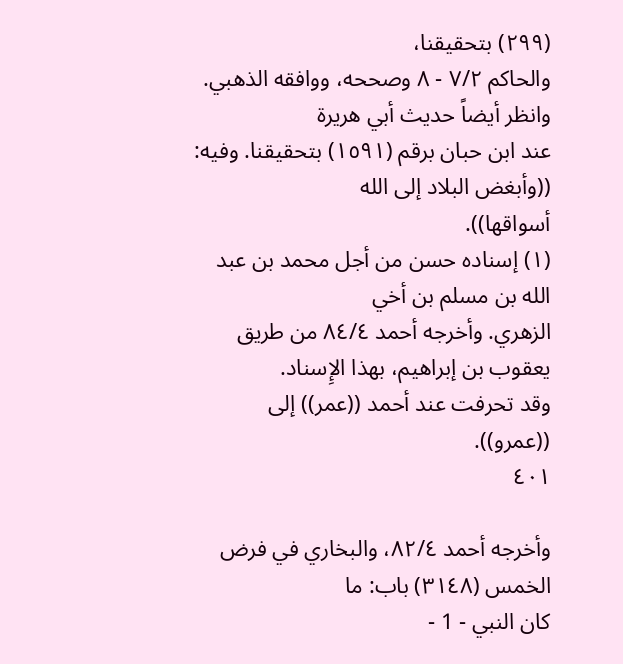(٢٩٩) بتحقيقنا،
والحاكم ٧/٢ - ٨ وصححه، ووافقه الذهبي. وانظر أيضاً حديث أبي هريرة
عند ابن حبان برقم (١٥٩١) بتحقيقنا. وفيه: ((وأبغض البلاد إلى الله
أسواقها)).
(١) إسناده حسن من أجل محمد بن عبد الله بن مسلم بن أخي
الزهري. وأخرجه أحمد ٨٤/٤ من طريق يعقوب بن إبراهيم، بهذا الإِسناد.
وقد تحرفت عند أحمد ((عمر)) إلى ((عمرو)).
٤٠١

وأخرجه أحمد ٨٢/٤، والبخاري في فرض الخمس (٣١٤٨) باب: ما
كان النبي - 1 -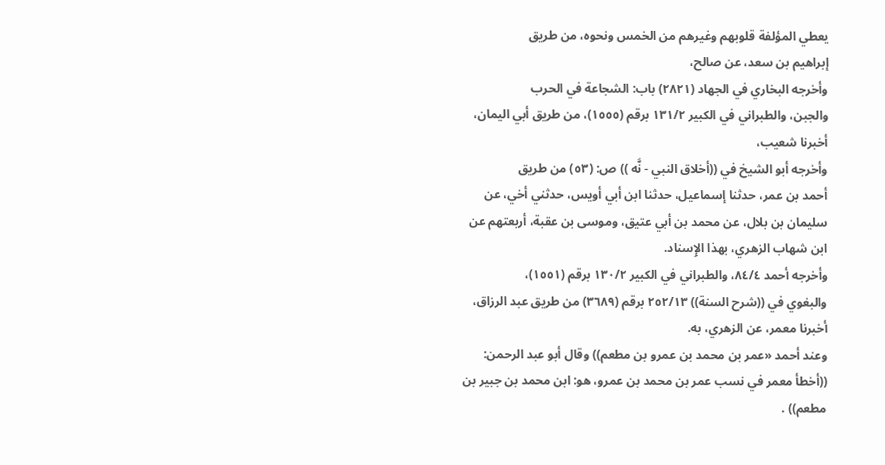يعطي المؤلفة قلوبهم وغيرهم من الخمس ونحوه، من طريق
إبراهيم بن سعد، عن صالح،
وأخرجه البخاري في الجهاد (٢٨٢١) باب: الشجاعة في الحرب
والجبن، والطبراني في الكبير ١٣١/٢ برقم (١٥٥٥)، من طريق أبي اليمان،
أخبرنا شعیب،
وأخرجه أبو الشيخ في ((أخلاق النبي - نَّه )) ص: (٥٣) من طريق
أحمد بن عمر، حدثنا إسماعيل، حدثنا ابن أبي أويس، حدثني أخي، عن
سليمان بن بلال، عن محمد بن أبي عتيق، وموسى بن عقبة، أربعتهم عن
ابن شهاب الزهري، بهذا الإِسناد.
وأخرجه أحمد ٨٤/٤، والطبراني في الكبير ١٣٠/٢ برقم (١٥٥١)،
والبغوي في ((شرح السنة)) ٢٥٢/١٣ برقم (٣٦٨٩) من طريق عبد الرزاق،
أخبرنا معمر، عن الزهري، به.
وعند أحمد «عمر بن محمد بن عمرو بن مطعم)) وقال أبو عبد الرحمن:
((أخطأ معمر في نسب عمر بن محمد بن عمرو، هو: ابن محمد بن جبير بن
مطعم)) .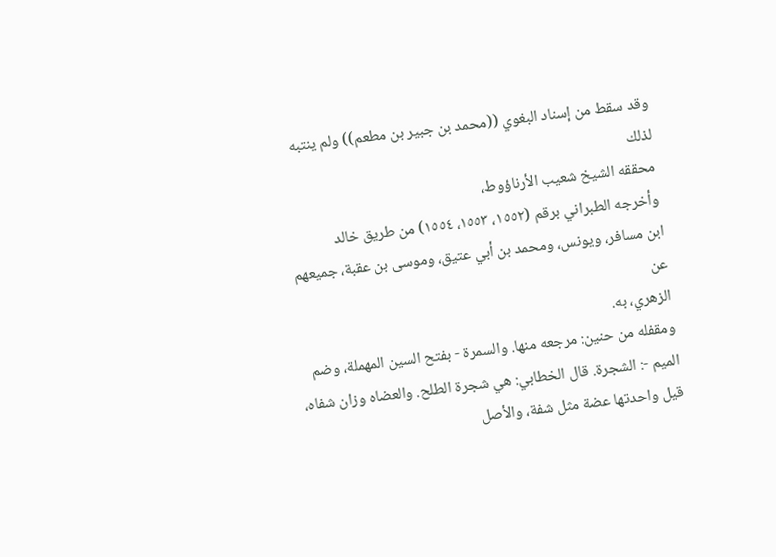وقد سقط من إسناد البغوي ((محمد بن جبير بن مطعم)) ولم ينتبه لذلك
محققه الشيخ شعيب الأرناؤوط،
وأخرجه الطبراني برقم (١٥٥٢، ١٥٥٣، ١٥٥٤) من طريق خالد
ابن مسافر، ويونس، ومحمد بن أبي عتيق، وموسى بن عقبة، جميعهم عن
الزهري، به.
ومقفله من حنين: مرجعه منها. والسمرة - بفتح السين المهملة، وضم
الميم -: الشجرة. قال الخطابي: هي شجرة الطلح. والعضاه وزان شفاه،
قيل واحدتها عضة مثل شفة، والأصل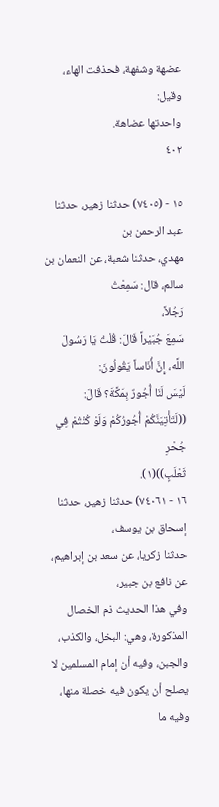عضهة وشفهة، فحذفت الهاء، وقيل:
واحدتها عضاهة.
٤٠٢

١٥ - (٧٤٠٥) حدثنا زهير، حدثنا عبد الرحمن بن
مهدي، حدثنا شعبة، عن النعمان بن سالم، قال: سَمِعْتُ
رَجُلاً،
سَمِعَ جُبَيْراً قَالَ: قُلْتُ يَا رَسُولَ اللَّه، إِنَّ أُنَاساً يَقُولُونَ:
لَيْسَ لَنَا أُجُورٌ بِمَكَّةَ؟ قَالَ: ((لَتَأْتِيَنَّكُمْ أُجُورُكُمْ وَلَوْ كُنْتُمْ فِي جُحْرِ
ثَعْلَبٍ))(١).
١٦ - ٧٤٠٦١) حدثنا زهير، حدثنا إسحاق بن يوسف،
حدثنا زكريا، عن سعد بن إبراهيم، عن نافع بن جبير،
وفي هذا الحديث ذم الخصال المذكورة، وهي: البخل، والكذب،
والجبن، وفيه أن إمام المسلمين لا يصلح أن يكون فيه خصلة منها، وفيه ما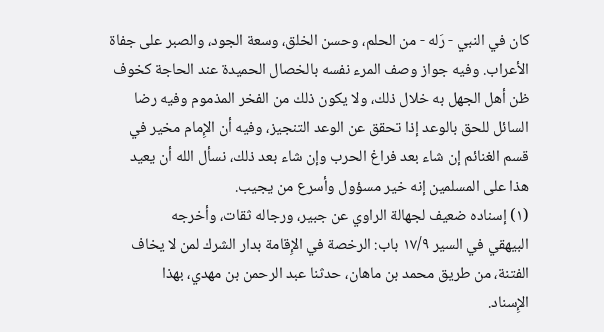كان في النبي - رَله - من الحلم، وحسن الخلق، وسعة الجود، والصبر على جفاة
الأعراب. وفيه جواز وصف المرء نفسه بالخصال الحميدة عند الحاجة كخوف
ظن أهل الجهل به خلال ذلك، ولا يكون ذلك من الفخر المذموم وفيه رضا
السائل للحق بالوعد إذا تحقق عن الوعد التنجيز، وفيه أن الإِمام مخير في
قسم الغنائم إن شاء بعد فراغ الحرب وإن شاء بعد ذلك، نسأل الله أن يعيد
هذا على المسلمين إنه خير مسؤول وأسرع من يجيب.
(١) إسناده ضعيف لجهالة الراوي عن جبير، ورجاله ثقات، وأخرجه
البيهقي في السير ١٧/٩ باب: الرخصة في الإِقامة بدار الشرك لمن لا يخاف
الفتنة، من طريق محمد بن ماهان، حدثنا عبد الرحمن بن مهدي، بهذا
الإِسناد.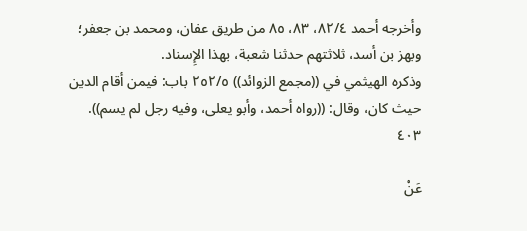وأخرجه أحمد ٨٢/٤، ٨٣، ٨٥ من طريق عفان، ومحمد بن جعفر؛
وبهز بن أسد، ثلاثتهم حدثنا شعبة، بهذا الإِسناد.
وذكره الهيثمي في ((مجمع الزوائد)) ٢٥٢/٥ باب: فيمن أقام الدين
حيث كان، وقال: ((رواه أحمد، وأبو يعلى، وفيه رجل لم يسم)).
٤٠٣

عَنْ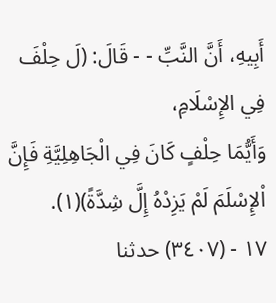أَبِيهِ، أَنَّ النَّبِّ - - قَالَ: (لَ حِلْفَ فِي الإِسْلَامِ،
وَأَيُّمَا حِلْفٍ كَانَ فِي الْجَاهِلِيَّةِ فَإِنَّ اْلإِسْلَمَ لَمْ يَزِدْهُ إِلَّ شِدَّةً)(١).
١٧ - (٣٤٠٧) حدثنا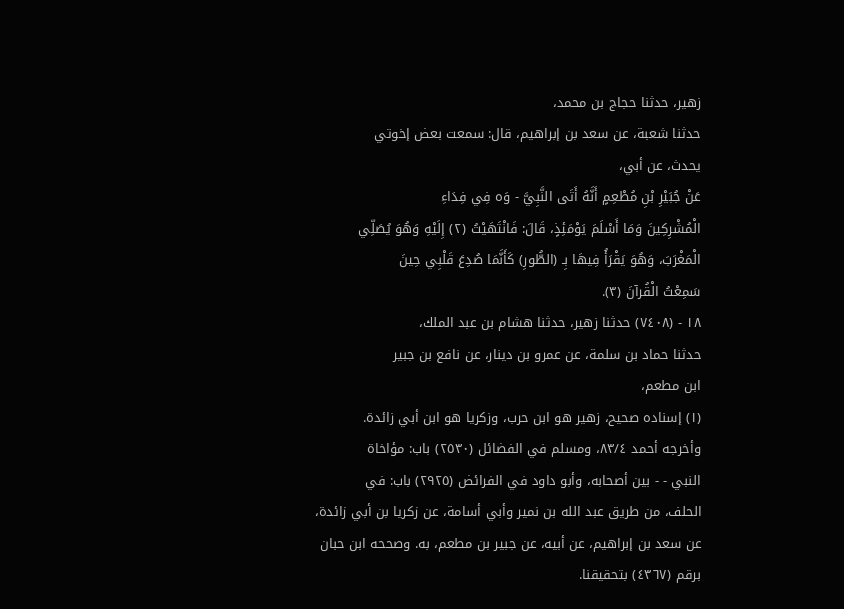زهير، حدثنا حجاج بن محمد،
حدثنا شعبة، عن سعد بن إبراهيم، قال: سمعت بعض إخوتي
یحدث، عن أبي،
عَنْ جُبَيْرِ بْنِ مُطْعِمٍ أَنَّهُ أَتَى النَّبِيَّ - وَه فِي فِدَاءِ
الْمُشْرِكِينَ وَمَا أَسْلَمَ يَوْمَئِذٍ، قَالَ: فَانْتَهَيْتُ (٢) إِلَيْهِ وَهُوَ يُصَلِّي
الْمَغْرَبَ، وَهُوَ يَقْرَأُ فِيهَا بِـ (الطُّورِ) كَأَنَّمَا صُدِعَ قَلْبِي حِينَ
سَمِعْتُ الْقُرآنَ (٣).
١٨ - (٧٤٠٨) حدثنا زهير، حدثنا هشام بن عبد الملك،
حدثنا حماد بن سلمة، عن عمرو بن دينار، عن نافع بن جبير
ابن مطعم،
(١) إسناده صحيح، زهير هو ابن حرب، وزكريا هو ابن أبي زائدة.
وأخرجه أحمد ٨٣/٤، ومسلم في الفضائل (٢٥٣٠) باب: مؤاخاة
النبي - - بين أصحابه، وأبو داود في الفرائض (٢٩٢٥) باب: في
الحلف، من طريق عبد الله بن نمير وأبي أسامة، عن زكريا بن أبي زائدة،
عن سعد بن إبراهيم، عن أبيه، عن جبير بن مطعم، به. وصححه ابن حبان
برقم (٤٣٦٧) بتحقيقنا.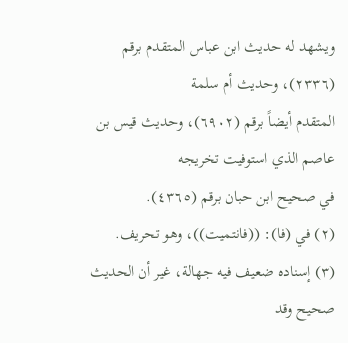ويشهد له حديث ابن عباس المتقدم برقم (٢٣٣٦)، وحديث أم سلمة
المتقدم أيضاً برقم (٦٩٠٢)، وحديث قيس بن عاصم الذي استوفيت تخريجه
في صحيح ابن حبان برقم (٤٣٦٥).
(٢) في (فا): ((فانتميت))، وهو تحريف.
(٣) إسناده ضعيف فيه جهالة، غير أن الحديث صحيح وقد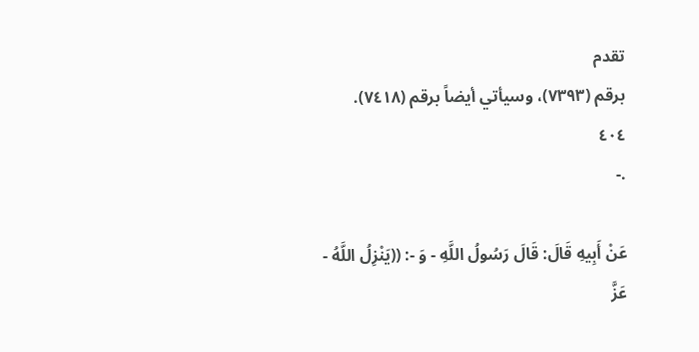تقدم
برقم (٧٣٩٣)، وسيأتي أيضاً برقم (٧٤١٨).
٤٠٤
.-

عَنْ أَبِيهِ قَالَ: قَالَ رَسُولُ اللَّهِ - وَ -: ((يَنْزِلُ اللَّهُ - عَزَّ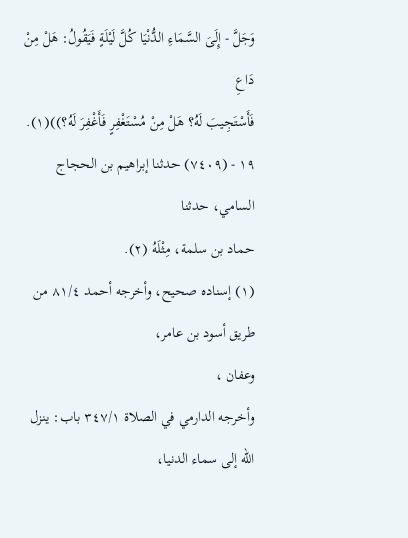وَجَلَّ - إِلَىَ السَّمَاءِ الدُّنْيَا كُلَّ لَيْلَةٍ فَيَقُولُ: هَلْ مِنْ دَاعِ
فَأَسْتَجِيبَ لَهُ؟ هَلْ مِنْ مُسْتَغْفِرٍ فَأَغْفِرَ لَهُ؟))(١).
١٩ - (٧٤٠٩) حدثنا إبراهيم بن الحجاج السامي، حدثنا
حماد بن سلمة، مِثْلَهُ (٢).
(١) إسناده صحيح، وأخرجه أحمد ٨١/٤ من طريق أسود بن عامر،
وعفان ،
وأخرجه الدارمي في الصلاة ٣٤٧/١ باب: ينزل الله إلى سماء الدنيا،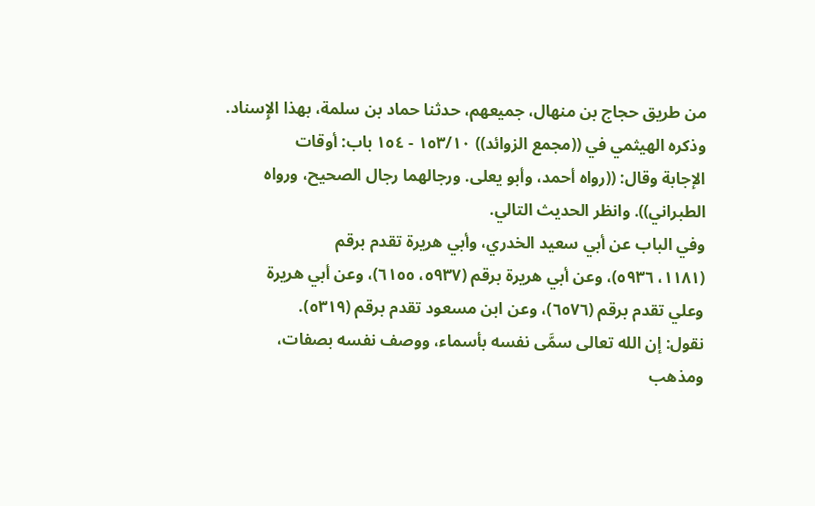من طريق حجاج بن منهال، جميعهم، حدثنا حماد بن سلمة، بهذا الإِسناد.
وذكره الهيثمي في ((مجمع الزوائد)) ١٥٣/١٠ - ١٥٤ باب: أوقات
الإجابة وقال: ((رواه أحمد، وأبو يعلى. ورجالهما رجال الصحيح، ورواه
الطبراني)). وانظر الحديث التالي.
وفي الباب عن أبي سعيد الخدري، وأبي هريرة تقدم برقم
(١١٨١، ٥٩٣٦)، وعن أبي هريرة برقم (٥٩٣٧، ٦١٥٥)، وعن أبي هريرة
وعلي تقدم برقم (٦٥٧٦)، وعن ابن مسعود تقدم برقم (٥٣١٩).
نقول: إن الله تعالى سمَّى نفسه بأسماء، ووصف نفسه بصفات،
ومذهب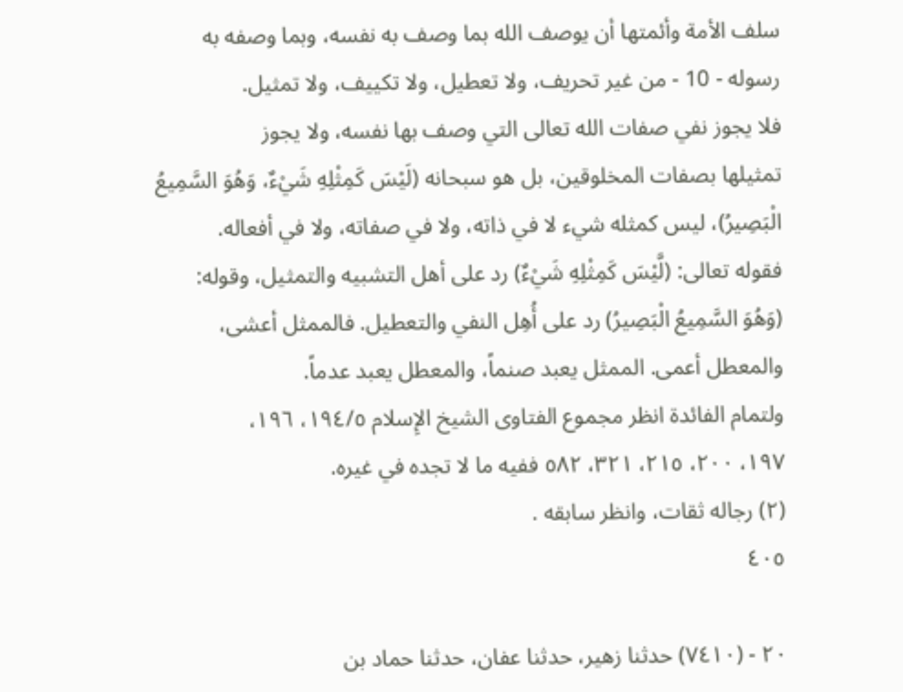سلف الأمة وأئمتها أن يوصف الله بما وصف به نفسه، وبما وصفه به
رسوله - 10 - من غير تحريف، ولا تعطيل، ولا تكييف، ولا تمثيل.
فلا يجوز نفي صفات الله تعالى التي وصف بها نفسه، ولا يجوز
تمثيلها بصفات المخلوقين، بل هو سبحانه (لَيْسَ كَمِثْلِهِ شَيْءٌ، وَهُوَ السَّمِيعُ
الْبَصِيرُ)، ليس كمثله شيء لا في ذاته، ولا في صفاته، ولا في أفعاله.
فقوله تعالى: (لَّيْسَ كَمِثْلِهِ شَيْءٌ) رد على أهل التشبيه والتمثيل، وقوله:
(وَهُوَ السَّمِيعُ الْبَصِيرُ) رد على أُهِل النفي والتعطيل. فالممثل أعشى،
والمعطل أعمى. الممثل يعبد صنماً، والمعطل يعبد عدماً.
ولتمام الفائدة انظر مجموع الفتاوى الشيخ الإِسلام ١٩٤/٥، ١٩٦،
١٩٧، ٢٠٠، ٢١٥، ٣٢١، ٥٨٢ ففيه ما لا تجده في غيره.
(٢) رجاله ثقات، وانظر سابقه .
٤٠٥

٢٠ - (٧٤١٠) حدثنا زهير، حدثنا عفان، حدثنا حماد بن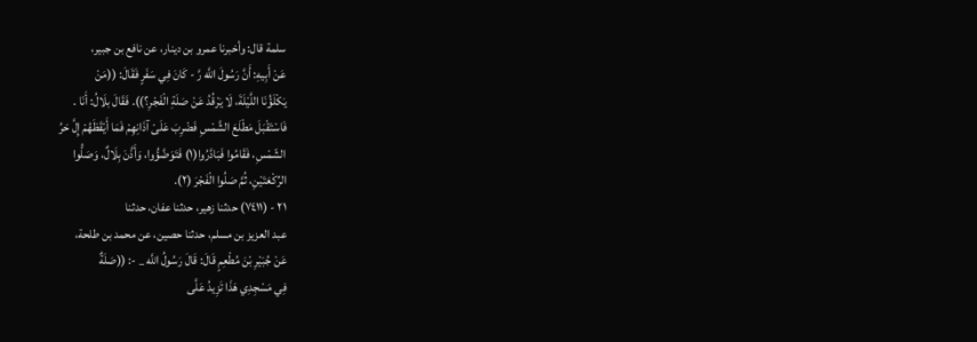سلمة قال: وأخبرنا عمرو بن دینار، عن نافع بن جبير،
عَنْ أَبِيهِ: أَنَّ رَسُولَ اللَّه رَّ - كَانَ فِي سَفَرٍ فَقَالَ: ((مَنْ
يَكْلَؤُنَا اللَّيْلَةَ، لَا يَرْقُدُ عَنْ صَلَةِ الْفَجْرِ؟)). فَقَالَ بلَالُ: أَنَا .
فَاسْتَقْبَلَ مَطْلَعَ الشَّمْسِ فَضْرِبَ عَلَىْ آذَانِهِمْ فَمَا أَيْقَظَهُمْ إِلَّ حَرُ
الشّمْسِ، فَقَامُوا فَبَادَّرُوا(١) فَتَوَضَّؤُوا، وَأَذَّنَ بِلَالٌ، وَصَلُّوا
الرِّكْعَتَيْنِ، ثُمَّ صَلُوا الْفَجْرَ (٢).
٢١ - (٧٤١١) حدثنا زهير، حدثنا عفان، حدثنا
عبد العزيز بن مسلم، حدثنا حصين، عن محمد بن طلحة،
عَنْ جُبَيْرِ بْنَ مُطْعِمٍ قَالَ: قَالَ رَسُولُ اللَّه _ -: ((صَلَةٌ
فِي مَسْجِدِي هَذَا تَزِيدُ عَلَّى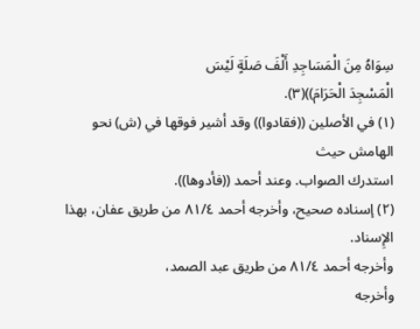سِوَاهُ مِنَ الْمَسَاجِدِ أَلْفَ صَلَةٍ لَيْسَ
الْمَسْجِدَ الْحَرَامَ))(٣).
(١) في الأصلين ((فقادوا)) وقد أشير فوقها في (ش) نحو الهامش حيث
استدرك الصواب. وعند أحمد ((فأدوها)).
(٢) إسناده صحيح، وأخرجه أحمد ٨١/٤ من طريق عفان، بهذا
الإِسناد.
وأخرجه أحمد ٨١/٤ من طريق عبد الصمد،
وأخرجه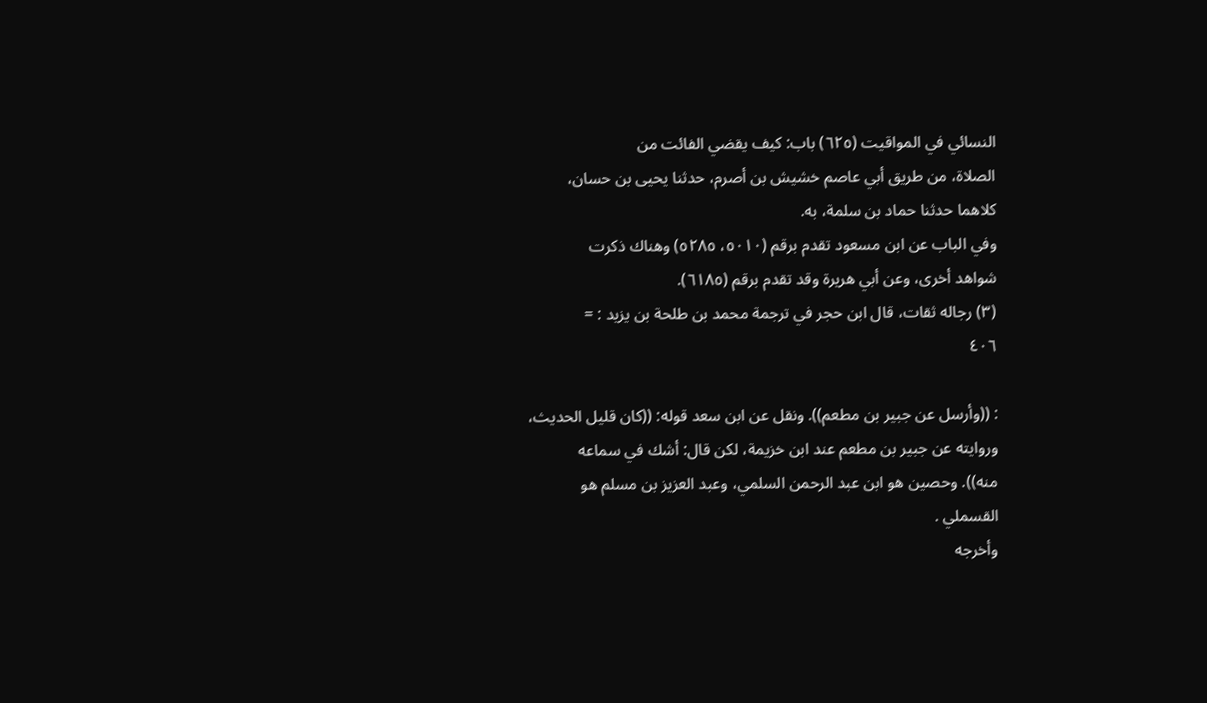النسائي في المواقيت (٦٢٥) باب: كيف يقضي الفائت من
الصلاة، من طريق أبي عاصم خشيش بن أصرم، حدثنا يحيى بن حسان،
كلاهما حدثنا حماد بن سلمة، به.
وفي الباب عن ابن مسعود تقدم برقم (٥٠١٠، ٥٢٨٥) وهناك ذكرت
شواهد أخرى، وعن أبي هريرة وقد تقدم برقم (٦١٨٥).
(٣) رجاله ثقات، قال ابن حجر في ترجمة محمد بن طلحة بن يزيد : =
٤٠٦

: ((وأرسل عن جبير بن مطعم)). ونقل عن ابن سعد قوله: ((كان قليل الحديث،
وروايته عن جبير بن مطعم عند ابن خزيمة، لكن قال: أشك في سماعه
منه)). وحصين هو ابن عبد الرحمن السلمي، وعبد العزيز بن مسلم هو
القسملي .
وأخرجه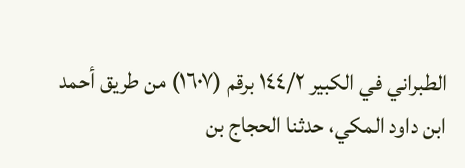الطبراني في الكبير ١٤٤/٢ برقم (١٦٠٧) من طريق أحمد
ابن داود المكي، حدثنا الحجاج بن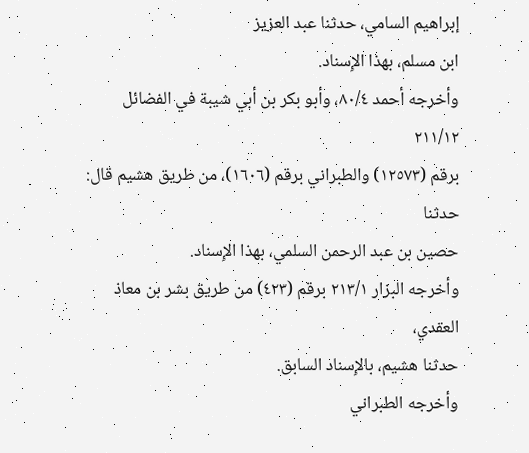إبراهيم السامي، حدثنا عبد العزيز
ابن مسلم، بهذا الإِسناد.
وأخرجه أحمد ٨٠/٤، وأبو بكر بن أبي شيبة في الفضائل ٢١١/١٢
برقم (١٢٥٧٣) والطبراني برقم (١٦٠٦)، من طريق هشيم قال: حدثنا
حصين بن عبد الرحمن السلمي، بهذا الإِسناد.
وأخرجه البزار ٢١٣/١ برقم (٤٢٣) من طريق بشر بن معاذ العقدي،
حدثنا هشيم، بالإِسناد السابق.
وأخرجه الطبراني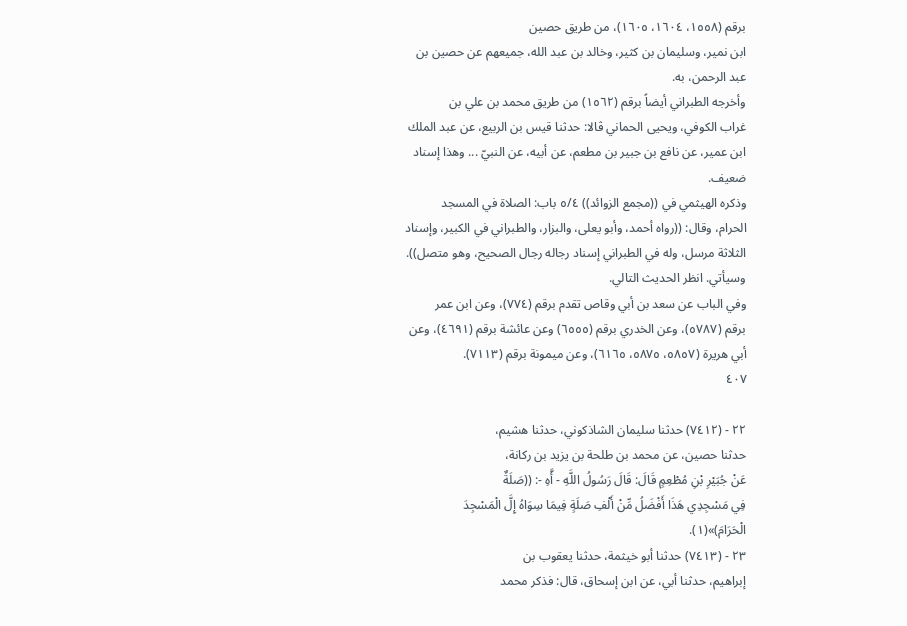برقم (١٥٥٨، ١٦٠٤، ١٦٠٥)، من طريق حصين
ابن نمير، وسليمان بن كثير، وخالد بن عبد الله، جميعهم عن حصين بن
عبد الرحمن، به.
وأخرجه الطبراني أيضاً برقم (١٥٦٢) من طريق محمد بن علي بن
غراب الكوفي، ويحيى الحماني ڤالا: حدثنا قيس بن الربيع، عن عبد الملك
ابن عمير، عن نافع بن جبير بن مطعم، عن أبيه، عن النبيّ ... وهذا إسناد
ضعيف.
وذكره الهيثمي في ((مجمع الزوائد)) ٥/٤ باب: الصلاة في المسجد
الحرام، وقال: ((رواه أحمد، وأبو يعلى، والبزار، والطبراني في الكبير، وإسناد
الثلاثة مرسل، وله في الطبراني إسناد رجاله رجال الصحيح، وهو متصل)).
وسيأتي. انظر الحديث التالي.
وفي الباب عن سعد بن أبي وقاص تقدم برقم (٧٧٤)، وعن ابن عمر
برقم (٥٧٨٧)، وعن الخدري برقم (٦٥٥٥) وعن عائشة برقم (٤٦٩١)، وعن
أبي هريرة (٥٨٥٧، ٥٨٧٥، ٦١٦٥)، وعن ميمونة برقم (٧١١٣).
٤٠٧

٢٢ - (٧٤١٢) حدثنا سليمان الشاذكوني، حدثنا هشيم،
حدثنا حصين، عن محمد بن طلحة بن يزيد بن ركانة،
عَنْ جُبَيْرِ بْنِ مُطْعِمٍ قَالَ: قَالَ رَسُولُ اللَّهِ - أَّهِ -: ((صَلَةٌ
فِي مَسْجِدِي هَذَا أَفْضَلُ مِّنْ أَلْفِ صَلَةٍ فِيمَا سِوَاهُ إِلَّ الْمَسْجِدَ
الْحَرَامَ)»(١).
٢٣ - (٧٤١٣) حدثنا أبو خيثمة، حدثنا يعقوب بن
إبراهيم، حدثنا أبي، عن ابن إسحاق، قال: فذكر محمد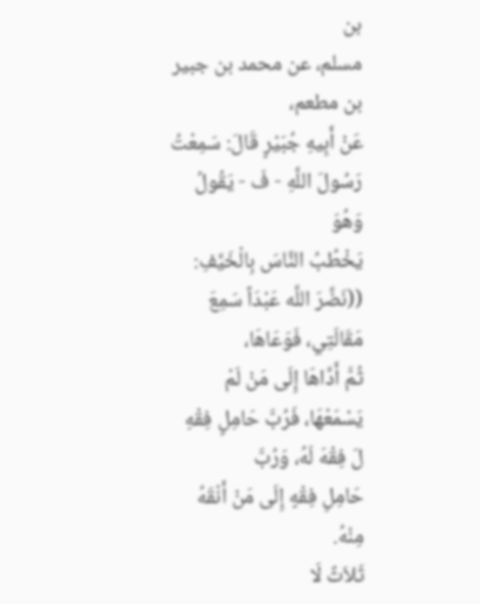بن
مسلم، عن محمد بن جبير بن مطعم،
عَنْ أَبِيهِ جُبَيْرٍ قَالَ: سَمِعْتُ رَسُولَ اللَّهِ - فَ - يَقُولُ وَهُوَ
يَخْطُبُ النَّاسَ بِالْخَيَّفِ: ((نَضَّرَ اللَّه عَبْدَاً سَمِعَ مَقَالَتِي، فَوَعَاهَا،
ثُمَّ أَدَّاهَا إِلَى مَنْ لَمْ يَسْمَعْهَا، فَرُبَّ حَامِلٍ فِقْهِ لَ فِقْهَ لَهُ، وَرُبَّ
حَامِلِ فِقْهٍ إِلَى مَنْ أَنْقَهُ مِنْهُ.
ثَلاَثٌ لَا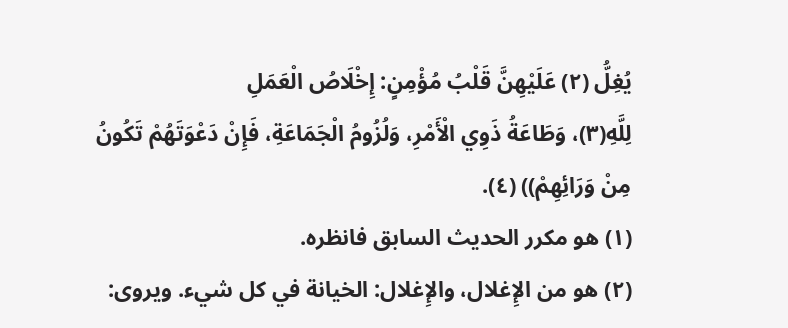يُغِلُّ (٢) عَلَيْهِنَّ قَلْبُ مُؤْمِنٍ: إِخْلَاصُ الْعَمَلِ
لِلَّهِ(٣)، وَطَاعَةُ ذَوِي الْأَمْرِ، وَلُزُومُ الْجَمَاعَةِ، فَإِنْ دَعْوَتَهُمْ تَكُونُ
مِنْ وَرَائِهِمْ)) (٤).
(١) هو مكرر الحديث السابق فانظره.
(٢) هو من الإِغلال، والإِغلال: الخيانة في كل شيء. ويروى: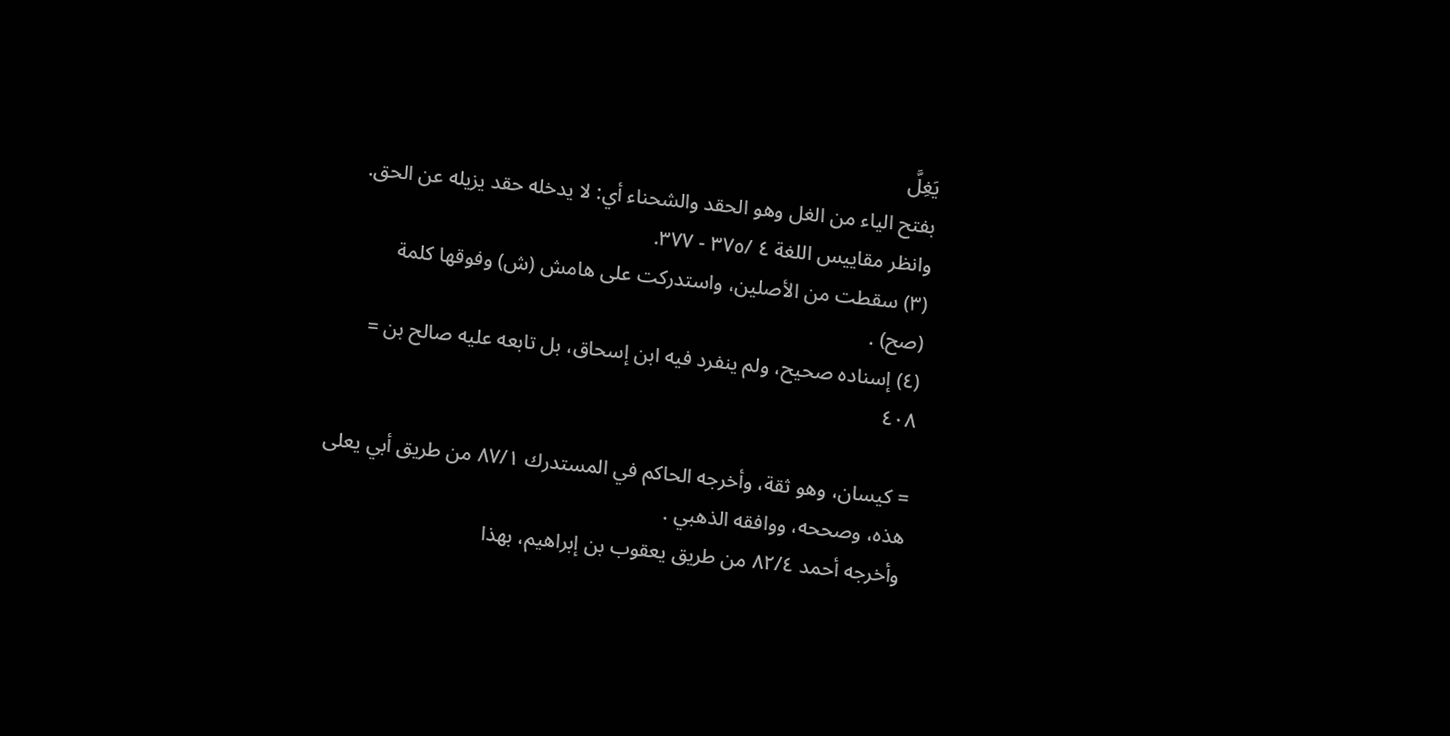يَغِلَّ
بفتح الياء من الغل وهو الحقد والشحناء أي: لا يدخله حقد يزيله عن الحق.
وانظر مقاييس اللغة ٤ /٣٧٥ - ٣٧٧.
(٣) سقطت من الأصلين، واستدركت على هامش (ش) وفوقها كلمة
(صح) .
(٤) إسناده صحيح، ولم ينفرد فيه ابن إسحاق، بل تابعه عليه صالح بن =
٤٠٨

= كيسان، وهو ثقة، وأخرجه الحاكم في المستدرك ٨٧/١ من طريق أبي يعلى
هذه، وصححه، ووافقه الذهبي .
وأخرجه أحمد ٨٢/٤ من طريق يعقوب بن إبراهيم، بهذا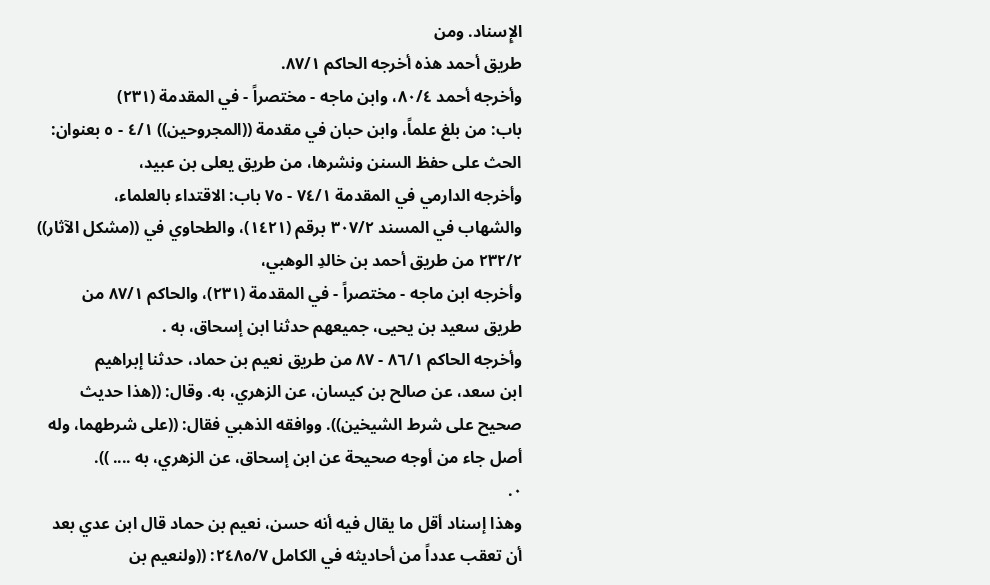الإِسناد. ومن
طريق أحمد هذه أخرجه الحاكم ٨٧/١.
وأخرجه أحمد ٨٠/٤، وابن ماجه - مختصراً - في المقدمة (٢٣١)
باب: من بلغ علماً، وابن حبان في مقدمة ((المجروحين)) ٤/١ - ٥ بعنوان:
الحث على حفظ السنن ونشرها، من طريق يعلى بن عبيد،
وأخرجه الدارمي في المقدمة ٧٤/١ - ٧٥ باب: الاقتداء بالعلماء،
والشهاب في المسند ٣٠٧/٢ برقم (١٤٢١)، والطحاوي في ((مشكل الآثار))
٢٣٢/٢ من طريق أحمد بن خالدِ الوهبي،
وأخرجه ابن ماجه - مختصراً - في المقدمة (٢٣١)، والحاكم ٨٧/١ من
طریق سعید بن یحیی، جميعهم حدثنا ابن إسحاق، به .
وأخرجه الحاكم ٨٦/١ - ٨٧ من طريق نعيم بن حماد، حدثنا إبراهيم
ابن سعد، عن صالح بن كيسان، عن الزهري، به. وقال: ((هذا حديث
صحيح على شرط الشيخين)). ووافقه الذهبي فقال: ((على شرطهما، وله
أصل جاء من أوجه صحيحة عن ابن إسحاق، عن الزهري، به .... )).
٠.
وهذا إسناد أقل ما يقال فيه أنه حسن، نعيم بن حماد قال ابن عدي بعد
أن تعقب عدداً من أحاديثه في الكامل ٢٤٨٥/٧: ((ولنعيم بن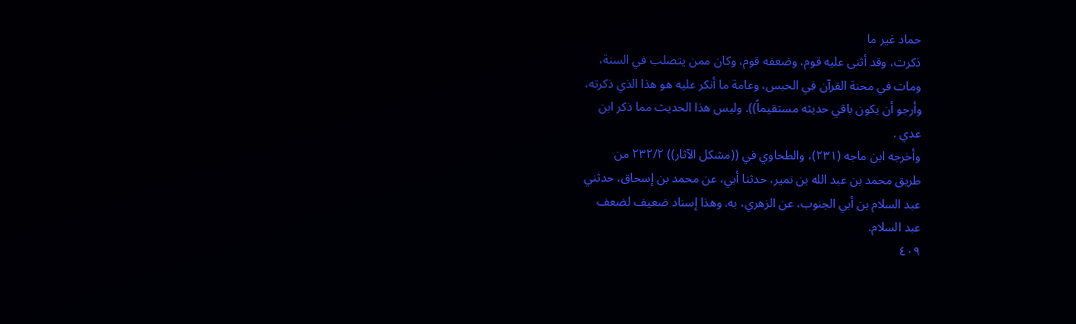حماد غير ما
ذكرت، وقد أثنى عليه قوم، وضعفه قوم، وكان ممن يتصلب في السنة،
ومات في محنة القرآن في الحبس، وعامة ما أنكر عليه هو هذا الذي ذكرته،
وأرجو أن يكون باقي حديثه مستقيماً)). وليس هذا الحديث مما ذكر ابن
عدي .
وأخرجه ابن ماجه (٢٣١)، والطحاوي في ((مشكل الآثار)) ٢٣٢/٢ من
طريق محمد بن عبد الله بن نمير، حدثنا أبي، عن محمد بن إسحاق، حدثني
عبد السلام بن أبي الجنوب، عن الزهري، به. وهذا إسناد ضعيف لضعف
عبد السلام.
٤٠٩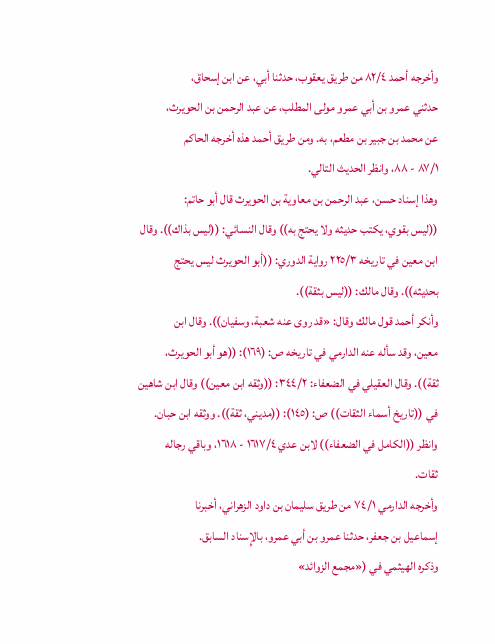وأخرجه أحمد ٨٢/٤ من طريق يعقوب، حدثنا أبي، عن ابن إسحاق،
حدثني عمرو بن أبي عمرو مولى المطلب، عن عبد الرحمن بن الحويرث،
عن محمد بن جبير بن مطعم، به. ومن طريق أحمد هذه أخرجه الحاكم
٨٧/١ - ٨٨، وانظر الحديث التالي.
وهذا إسناد حسن، عبد الرحمن بن معاوية بن الحويرث قال أبو حاتم:
((ليس بقوي، يكتب حديثه ولا يحتج به)) وقال النسائي: ((ليس بذاك)). وقال
ابن معين في تاريخه ٢٢٥/٣ رواية الدوري: ((أبو الحويرث ليس يحتج
بحديثه)). وقال مالك: ((ليس بثقة)).
وأنکر أحمد قول مالك وقال: «قد روى عنه شعبة، وسفيان)). وقال ابن
معين، وقد سأله عنه الدارمي في تاريخه ص: (١٦٩): ((هو أبو الحويرث،
ثقة)). وقال العقيلي في الضعفاء: ٣٤٤/٢: ((وثقه ابن معين)) وقال ابن شاهين
في ((تاريخ أسماء الثقات)) ص: (١٤٥): ((مديني، ثقة)). ووثقه ابن حبان.
وانظر ((الكامل في الضعفاء)) لابن عدي ١٦١٧/٤ - ١٦١٨، وباقي رجاله
ثقات.
وأخرجه الدارمي ٧٤/١ من طريق سليمان بن داود الزهراني، أخبرنا
إسماعيل بن جعفر، حدثنا عمرو بن أبي عمرو، بالإِسناد السابق.
وذكره الهيثمي في («مجمع الزوائد»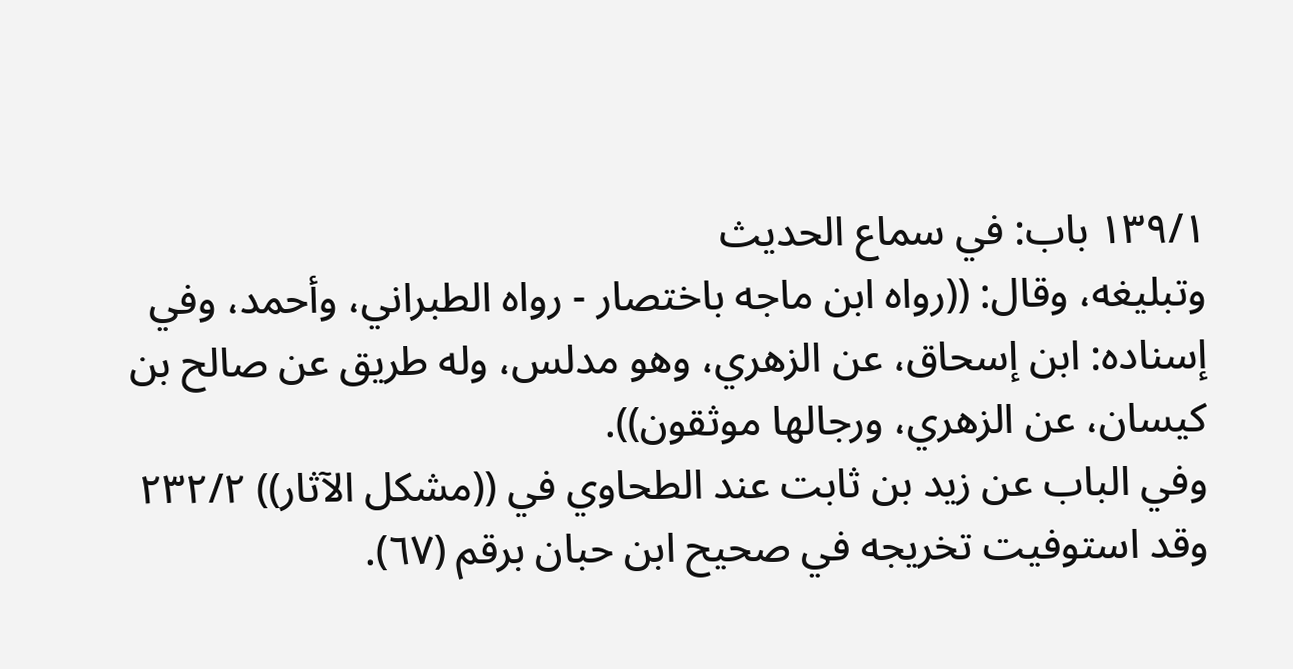١٣٩/١ باب: في سماع الحديث
وتبليغه، وقال: ((رواه ابن ماجه باختصار - رواه الطبراني، وأحمد، وفي
إسناده: ابن إسحاق، عن الزهري، وهو مدلس، وله طريق عن صالح بن
كيسان، عن الزهري، ورجالها موثقون)).
وفي الباب عن زيد بن ثابت عند الطحاوي في ((مشكل الآثار)) ٢٣٢/٢
وقد استوفيت تخريجه في صحيح ابن حبان برقم (٦٧).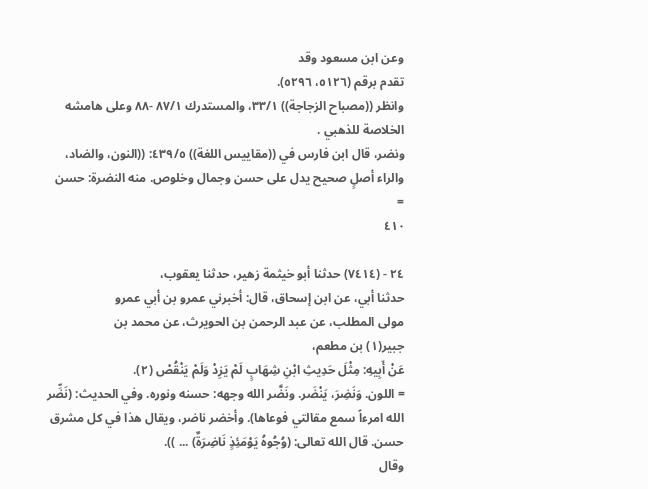وعن ابن مسعود وقد
تقدم برقم (٥١٢٦، ٥٢٩٦).
وانظر ((مصباح الزجاجة)) ٣٣/١، والمستدرك ٨٧/١ -٨٨ وعلى هامشه
الخلاصة للذهبي .
ونضر، قال ابن فارس في ((مقاييس اللغة)) ٤٣٩/٥: ((النون، والضاد،
والراء أصلٍ صحيح يدل على حسن وجمال وخلوص. منه النضرة: حسن =
٤١٠

٢٤ - (٧٤١٤) حدثنا أبو خيثمة زهير، حدثنا يعقوب،
حدثنا أبي، عن ابن إسحاق، قال: أخبرني عمرو بن أبي عمرو
مولى المطلب، عن عبد الرحمن بن الحويرث، عن محمد بن
جبير(١) بن مطعم،
عَنْ أَبِيهِ: مِثْلَ حَدِيثِ ابْنِ شِهَابٍ لَمْ يَزِدْ وَلَمْ يَنْقُصْ (٢).
= اللون. وَنَضِرَ، يَنْضَر. ونَضَّر الله وجهه: حسنه ونوره. وفي الحديث: (نَضِّر
الله امرءاً سمع مقالتي فوعاها). وأخضر ناضر، ويقال هذا في كل مشرق
حسن. قال الله تعالى: (وُجُوهُ يَوْمَئِذٍ نَاضِرَةٌ) ... )).
وقال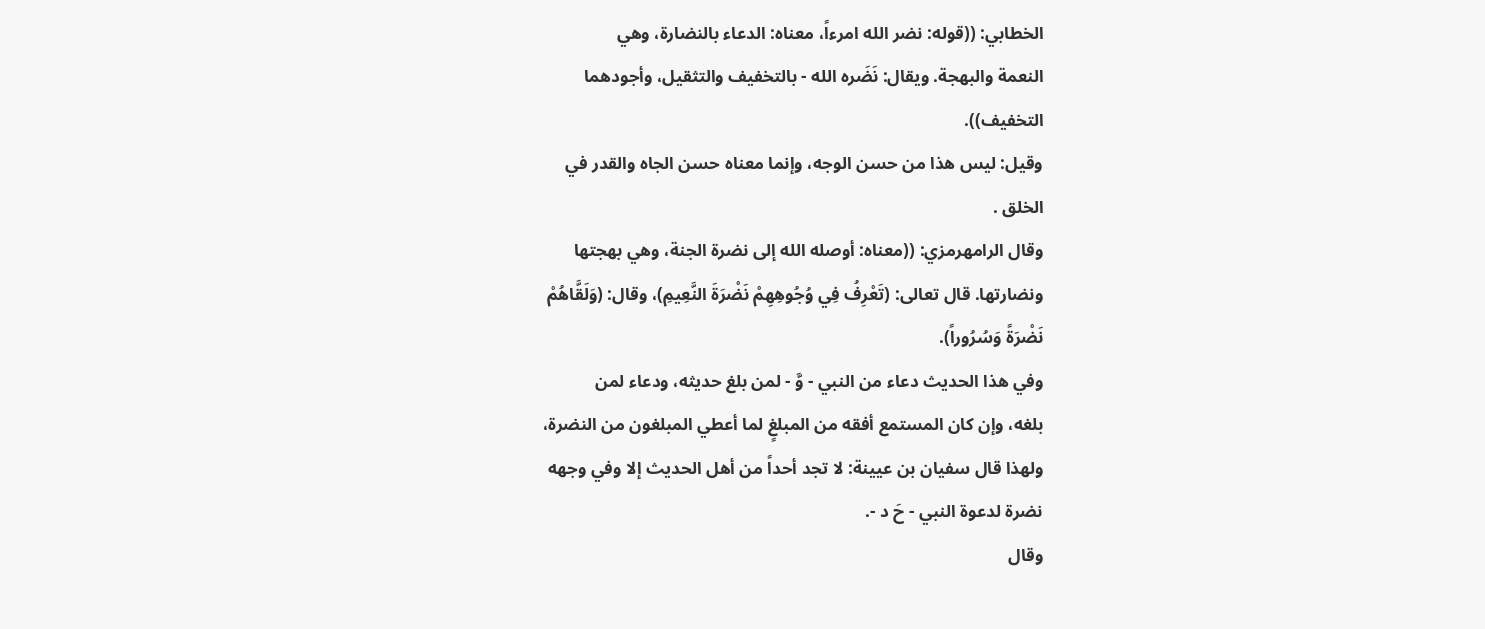الخطابي: ((قوله: نضر الله امرءاً، معناه: الدعاء بالنضارة، وهي
النعمة والبهجة. ويقال: نَضَره الله - بالتخفيف والتثقيل، وأجودهما
التخفيف)).
وقيل: ليس هذا من حسن الوجه، وإنما معناه حسن الجاه والقدر في
الخلق .
وقال الرامهرمزي: ((معناه: أوصله الله إلى نضرة الجنة، وهي بهجتها
ونضارتها. قال تعالى: (تَعْرِفُ فِي وُجُوهِهِمْ نَضْرَةَ النَّعِيمِ)، وقال: (وَلَقَّاهُمْ
نَضْرَةً وَسُرُوراً).
وفي هذا الحديث دعاء من النبي - وَّ - لمن بلغ حديثه، ودعاء لمن
بلغه، وإن كان المستمع أفقه من المبلغٍ لما أعطي المبلغون من النضرة،
ولهذا قال سفيان بن عيينة: لا تجد أحداً من أهل الحديث إلا وفي وجهه
نضرة لدعوة النبي - حَ د -.
وقال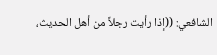الشافعي: ((إذا رأيت رجلاً من أهل الحديث،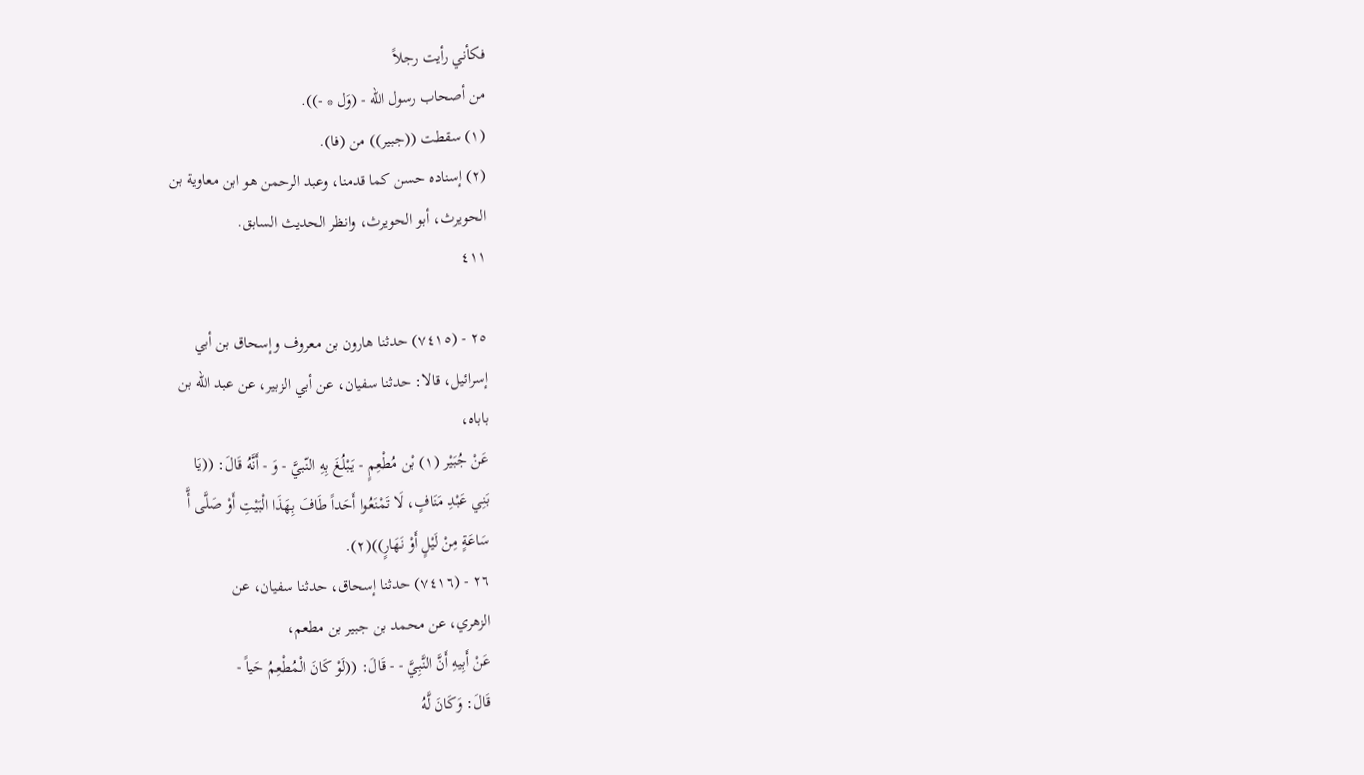فكأني رأيت رجلاً
من أصحاب رسول الله - (وَل * -)).
(١) سقطت ((جبير)) من (فا).
(٢) إسناده حسن كما قدمنا، وعبد الرحمن هو ابن معاوية بن
الحويرث، أبو الحويرث، وانظر الحديث السابق.
٤١١

٢٥ - (٧٤١٥) حدثنا هارون بن معروف وإسحاق بن أبي
إسرائيل، قالا: حدثنا سفيان، عن أبي الزبير، عن عبد الله بن
باباه،
عَنْ جُبَيْر (١) بْن مُطْعِمٍ - يَبْلُغَ بِهِ النّبيَّ - وَ - أَنَّهُ قَالَ: ((يَا
بَنِي عَبْدِ مَنَافٍ، لَا تَمْنَعُوا أَحَداً طَافَ بِهَذَا الْبَيْتِ أَوْ صَلَّى أَّ
سَاعَةٍ مِنْ لَيْلٍ أَوْ نَهَارٍ))(٢).
٢٦ - (٧٤١٦) حدثنا إسحاق، حدثنا سفيان، عن
الزهري، عن محمد بن جبير بن مطعم،
عَنْ أَبِيهِ أَنَّ النَّبِيَّ - - قَالَ: ((لَوْ كَانَ الْمُطْعِمُ حَياً -
قَالَ: وَكَانَ لَّهُ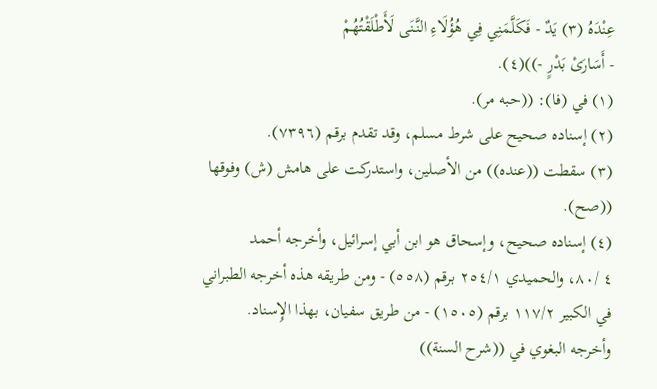عِنْدَهُ (٣) يَدٌ - فَكَلَّمَنِي فِي هُؤُلَاءِ النَّنَى لَأَطْلَقْتُهُمْ
- أَسَارَىْ بَدْرٍ -))(٤).
(١) في (فا): ((حبه مر).
(٢) إسناده صحيح على شرط مسلم، وقد تقدم برقم (٧٣٩٦).
(٣) سقطت ((عنده)) من الأصلين، واستدركت على هامش (ش) وفوقها
((صح).
(٤) إسناده صحيح، وإسحاق هو ابن أبي إسرائيل، وأخرجه أحمد
٤ /٨٠، والحميدي ٢٥٤/١ برقم (٥٥٨) - ومن طريقه هذه أخرجه الطبراني
في الكبير ١١٧/٢ برقم (١٥٠٥) - من طريق سفيان، بهذا الإِسناد.
وأخرجه البغوي في ((شرح السنة))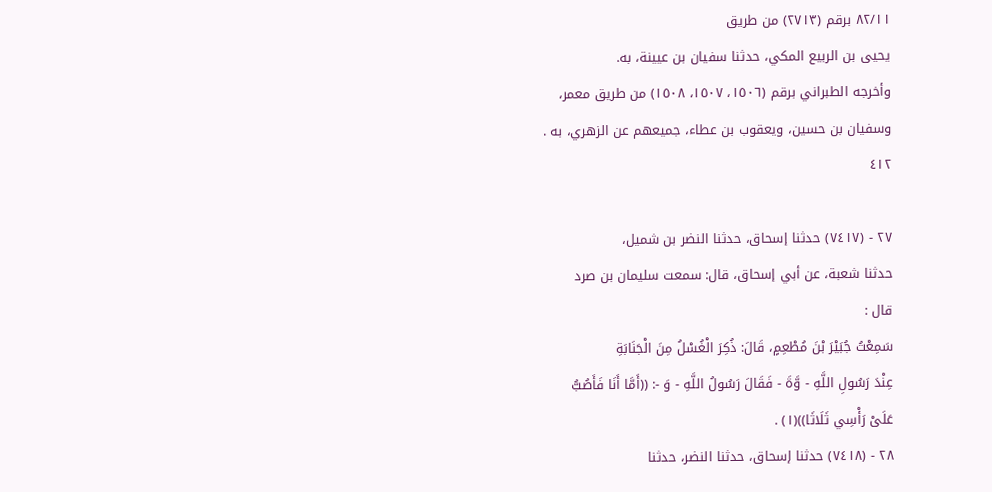٨٢/١١ برقم (٢٧١٣) من طريق
يحيى بن الربيع المكي، حدثنا سفيان بن عيينة، به.
وأخرجه الطبراني برقم (١٥٠٦، ١٥٠٧، ١٥٠٨) من طريق معمر،
وسفيان بن حسين، ويعقوب بن عطاء، جميعهم عن الزهري، به .
٤١٢

٢٧ - (٧٤١٧) حدثنا إسحاق، حدثنا النضر بن شميل،
حدثنا شعبة، عن أبي إسحاق، قال: سمعت سليمان بن صرد
قال :
سَمِعْتُ جُبَيْرَ بْنَ مُطْعِمٍ، قَالَ: ذُكِرَ الْغُسْلُ مِنَ الْجَنَابَةِ
عِنْدَ رَسُولِ اللَّهِ - وَّةَ - فَقَالَ رَسُولُ اللَّهِ - وَ -: ((أَمَّا أَنَا فَأَصُبُّ
عَلَىْ رَأْسِي ثَلَاثَا))(١) .
٢٨ - (٧٤١٨) حدثنا إسحاق، حدثنا النضر، حدثنا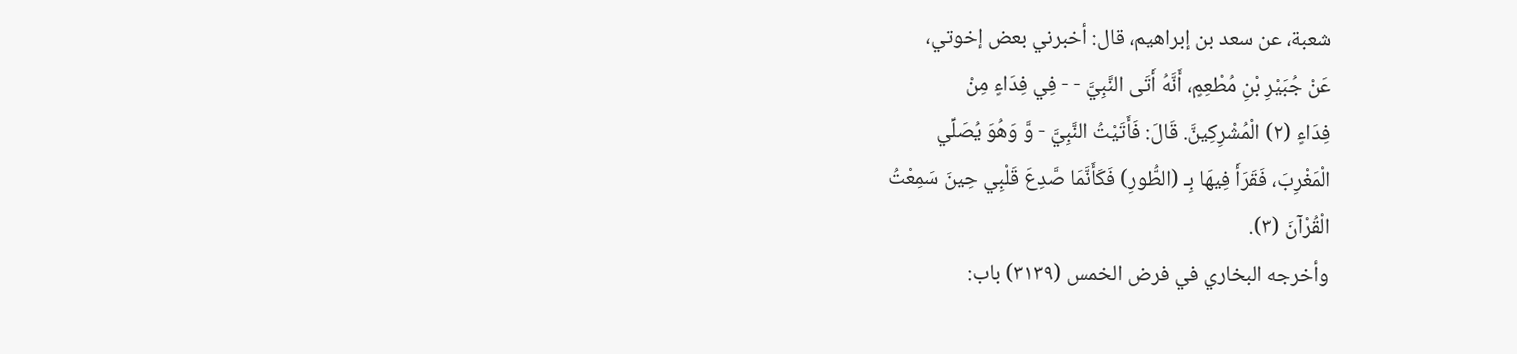شعبة، عن سعد بن إبراهيم، قال: أخبرني بعض إخوتي،
عَنْ جُبَيْرِ بْنِ مُطْعِمٍ، أَنَّهُ أَتَى النَّبِيَّ - - فِي فِدَاءٍ مِنْ
فِدَاءٍ (٢) الْمُشْرِكِينَّ. قَالَ: فَأَتَيْتُ النَّبِيَّ - وَّ وَهُوَ يُصَلِّي
الْمَغْرِبَ، فَقَرَأَ فِيهَا بِـ (الطُّورِ) فَكَأَنَّمَا صَّدِعَ قَلْبِي حِينَ سَمِعْتُ
الْقُرْآنَ (٣).
وأخرجه البخاري في فرض الخمس (٣١٣٩) باب: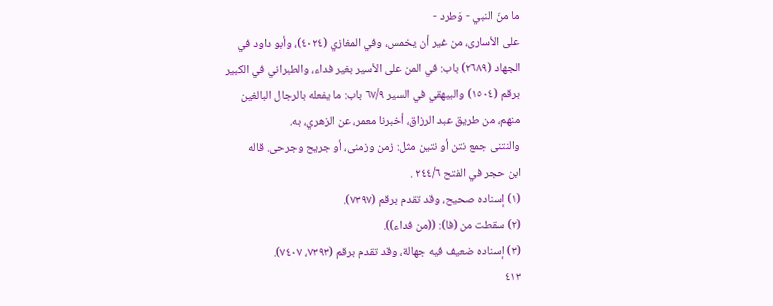ما منّ النبي - وَطرد -
على الأسارى، من غير أن يخمس، وفي المغازي (٤٠٢٤)، وأبو داود في
الجهاد (٢٦٨٩) باب: في المن على الأسير بغير فداء، والطبراني في الكبير
برقم (١٥٠٤) والبيهقي في السير ٦٧/٩ باب: ما يفعله بالرجال البالغين
منهم، من طريق عبد الرزاق، أخبرنا معمر، عن الزهري، به.
والنتنى جمع نتن أو نتين مثل: زمن وزمنى، أو جريح وجرحى. قاله
ابن حجر في الفتح ٢٤٤/٦ .
(١) إسناده صحيح، وقد تقدم برقم (٧٣٩٧).
(٢) سقطت من (فا): ((من فداء)).
(٣) إسناده ضعيف فيه جهالة، وقد تقدم برقم (٧٣٩٣، ٧٤٠٧).
٤١٣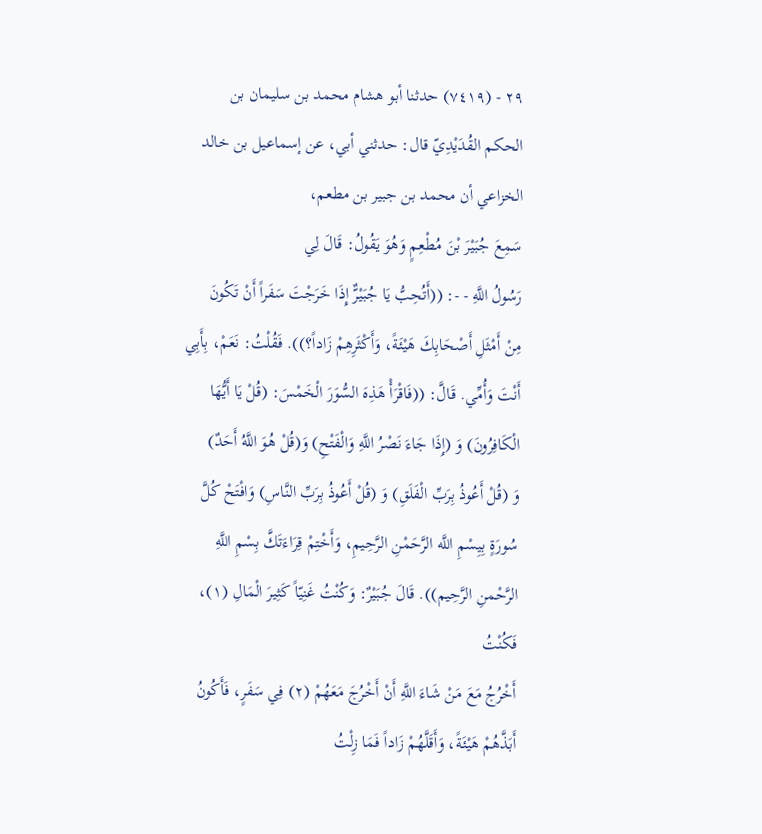٢٩ - (٧٤١٩) حدثنا أبو هشام محمد بن سليمان بن
الحكم القُدَيْدِيّ قال: حدثني أبي، عن إسماعيل بن خالد
الخزاعي أن محمد بن جبير بن مطعم،
سَمِعَ جُبَيْرَ بْنَ مُطْعِمٍ وَهُوَ يَقُولُ: قَالَ لِي
رَسُولُ اللَّهِ - -: ((أَتُحِبُّ يَا جُبَيْرٌّ إِذَا خَرَجْتَ سَفَراً أَنْ تَكُونَ
مِنْ أَمْثَلِ أَصْحَابِكَ هَيْئَةً، وَأَكْثَرِهِمْ زَاداً؟)). فَقُلْتُ: نَعَمْ، بِأَبِي
أَنْتَ وَأُمِّي. قَالَّ: ((فَاقْرَأْ هَذِهَ السُّوَرَ الْخَمْسَ: (قُلْ يَا أَيُّهَا
الْكَافِرُونَ) وَ (إِذَا جَاءَ نَصْرُ اللَّهِ وَالْفَتْحِ) وَ(قُلْ هُوَ اللَّهُ أَحَدٌ)
وَ (قُلْ أَعُوذُ بِرَبِّ الْفَلَقِ) وَ (قُلْ أَعُوذُ بِرَبِّ النَّاسِ) وَافْتَحْ كُلَّ
سُورَةٍ بِيِسْمِ اللَّه الرَّحَمْنِ الرَّحِيمِ، وَأَخْتِمْ قِرَاءَتَكَّ بِسْمِ اللَّهِ
الرَّحْمنِ الرَّحِيم)). قَالَ جُبَيْرٌ: وَكُنْتُ غَنِيّاً كَثِيرَ الْمَالِ (١)، فَكُنْتُ
أَخْرُجُ مَعَ مَنْ شَاءَ اللَّهِ أَنْ أَخْرُجَ مَعَهُمْ (٢) فِي سَفَرٍ، فَأَكُونُ
أَبَذَّهُمْ هَيْئَةً، وَأَقَلَّهُمْ زَاداً فَمَا زِلْتُ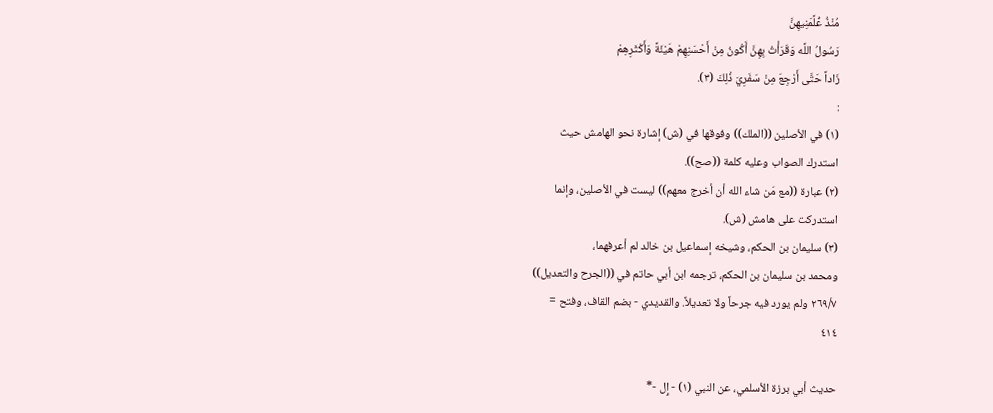مُنْذُ عُّلَّمَنِيهِنَّ
رَسُولُ اللَّه وَقَرَأْتُ بِهِنَّ أَكُونُ مِنْ أَحْسَنِهِمْ هَيْئَةً وَأَكْثَرِهِمْ
زَاداً حَتَّى أَرْجِعَ مِنْ سَفَرِيَ ذُلِكَ (٣).
:
(١) في الأصلين ((الملك)) وفوقها في (ش) إشارة نحو الهامش حيث
استدرك الصواب وعليه كلمة ((صح)).
(٢) عبارة ((مع مَن شاء الله أن أخرج معهم)) ليست في الأصلين، وإنما
استدركت على هامش (ش).
(٣) سليمان بن الحكم، وشيخه إسماعيل بن خالد لم أعرفهما،
ومحمد بن سليمان بن الحكم، ترجمه ابن أبي حاتم في ((الجرح والتعديل))
٢٦٩/٧ ولم يورد فيه جرحاً ولا تعديلاً. والقديدي - بضم القاف، وفتح =
٤١٤

حديث أبي برزة الأسلمي، عن النبي (١) - إِل -*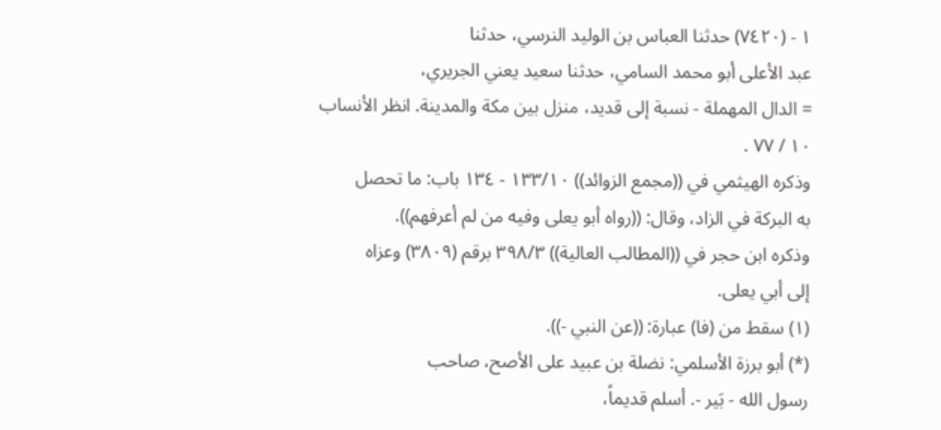١ - (٧٤٢٠) حدثنا العباس بن الوليد النرسي، حدثنا
عبد الأعلى أبو محمد السامي، حدثنا سعيد يعني الجريري،
= الدال المهملة - نسبة إلى قديد، منزل بين مكة والمدينة. انظر الأنساب
١٠ / ٧٧ .
وذكره الهيثمي في ((مجمع الزوائد)) ١٣٣/١٠ - ١٣٤ باب: ما تحصل
به البركة في الزاد، وقال: ((رواه أبو يعلى وفيه من لم أعرفهم)).
وذكره ابن حجر في ((المطالب العالية)) ٣٩٨/٣ برقم (٣٨٠٩) وعزاه
إلى أبي يعلى.
(١) سقط من (فا) عبارة: ((عن النبي -)).
(*) أبو برزة الأسلمي: نضلة بن عبيد على الأصح، صاحب
رسول الله - بَير -. أسلم قديماً،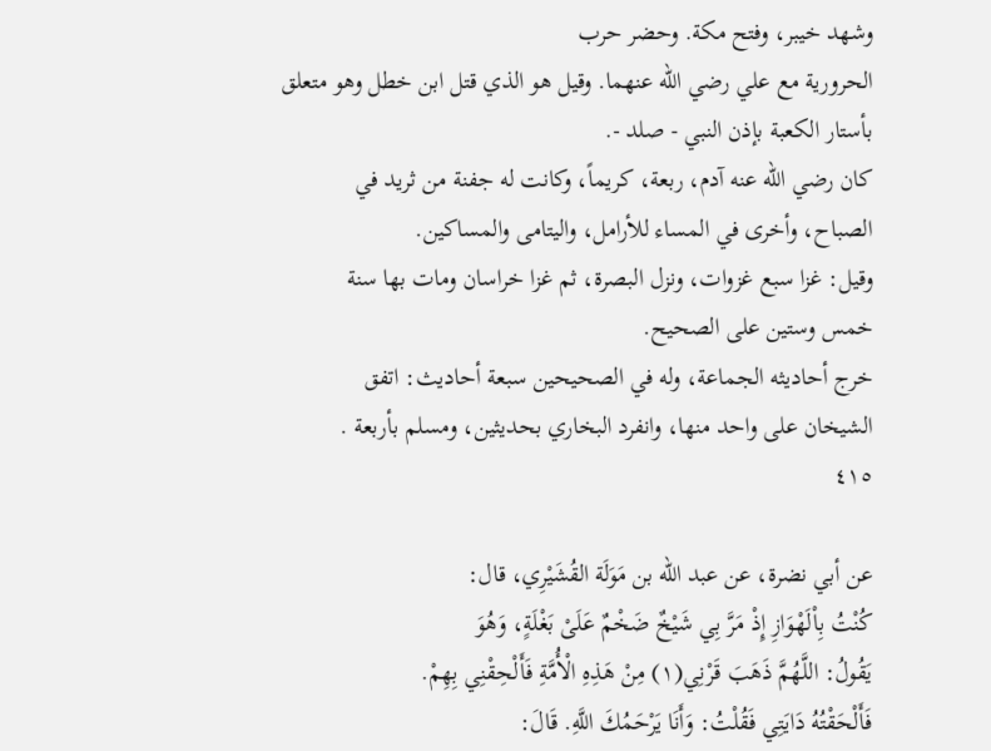وشهد خيبر، وفتح مكة. وحضر حرب
الحرورية مع علي رضي الله عنهما. وقيل هو الذي قتل ابن خطل وهو متعلق
بأستار الكعبة بإذن النبي - صلد -.
كان رضي الله عنه آدم، ربعة، كريماً، وكانت له جفنة من ثريد في
الصباح، وأخرى في المساء للأرامل، واليتامى والمساكين.
وقيل: غزا سبع غزوات، ونزل البصرة، ثم غزا خراسان ومات بها سنة
خمس وستين على الصحيح.
خرج أحاديثه الجماعة، وله في الصحيحين سبعة أحاديث: اتفق
الشيخان على واحد منها، وانفرد البخاري بحديثين، ومسلم بأربعة .
٤١٥

عن أبي نضرة، عن عبد الله بن مَوَلَة القُشَيْرِي، قال:
كُنْتُ بِاْلَهْوَازِ إِذْ مَرَّ بِي شَيْخٌ ضَخْمٌ عَلَىْ بَغْلَةٍ، وَهُوَ
يَقُولُ: اللَّهُمَّ ذَهَبَ قَرْنِي(١) مِنْ هَذِهِ الْأُمَّةِ فَأَلْحِقْنِي بِهِمْ.
فَأَلْحَقْتُهُ دَايَتِي فَقُلْتُ: وَأَنَا يَرْحَمُكَ اللَّهِ. قَالَ: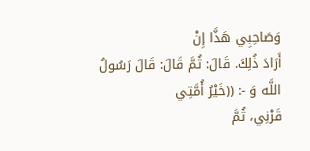وَصَاحِبِي هَذَّا إِنْ
أَرَادَ ذُلِكَ. قَالَ: ثُمَّ قَالَ: قَالَ رَسُولُ اللَّه وَ -: ((خَيْرُ أُمَّتِي
قَرْنِي، ثُمَّ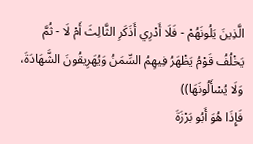الَّذِينَ يَلُونَهُمْ - فَلَا أَدْرِي أَذَكَرِ الثَّالِثَ أَمْ لَا - ثُمَّ
يَخْلُفُ قَوْمُ يَظْهَرُ فِيهِمُ السِّمَنُ وَيُهَرِيقُونَ الشَّهَادَةَ، وَلَا يُسْأَلُونَهَا))
فَإِذَا هُوَ أَبُو بَرْزَةَ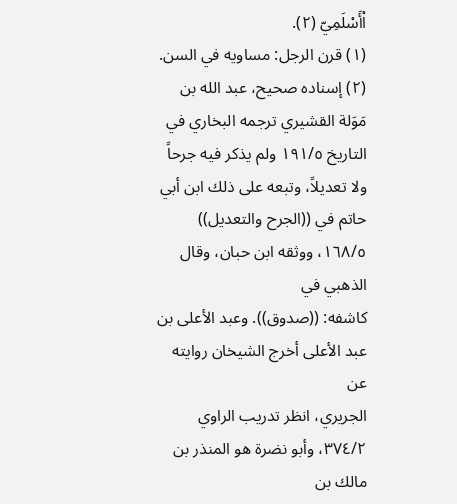اْأَسْلَمِيّ (٢).
(١) قرن الرجل: مساويه في السن.
(٢) إسناده صحيح، عبد الله بن مَوَلة القشيري ترجمه البخاري في
التاريخ ١٩١/٥ ولم يذكر فيه جرحاً ولا تعديلاً، وتبعه على ذلك ابن أبي
حاتم في ((الجرح والتعديل)) ١٦٨/٥، ووثقه ابن حبان، وقال الذهبي في
كاشفه: ((صدوق)). وعبد الأعلى بن عبد الأعلى أخرج الشيخان روايته عن
الجريري، انظر تدريب الراوي ٣٧٤/٢، وأبو نضرة هو المنذر بن مالك بن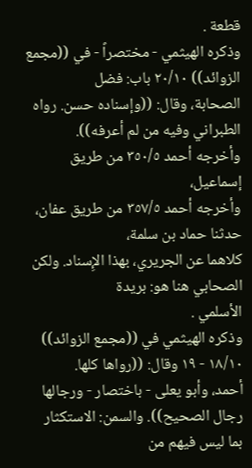قطعة .
وذكره الهيثمي - مختصراً - في ((مجمع الزوائد)) ٢٠/١٠ باب: فضل
الصحابة، وقال: ((وإسناده حسن. رواه الطبراني وفيه من لم أعرفه)).
وأخرجه أحمد ٣٥٠/٥ من طريق إسماعيل،
وأخرجه أحمد ٣٥٧/٥ من طريق عفان، حدثنا حماد بن سلمة،
كلاهما عن الجريري، بهذا الإِسناد. ولكن الصحابي هنا هو: بريدة
الأسلمي .
وذكره الهيثمي في ((مجمع الزوائد)) ١٨/١٠ - ١٩ وقال: ((رواها كلها.
أحمد، وأبو يعلى - باختصار - ورجالها رجال الصحيح)). والسمن: الاستكثار
بما ليس فيهم من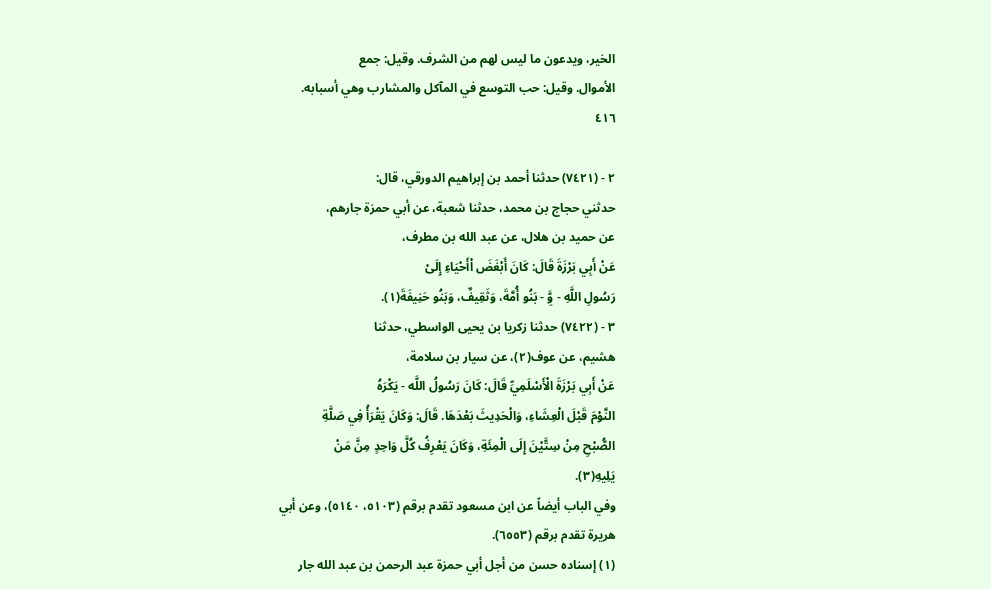الخير، ويدعون ما ليس لهم من الشرف. وقيل: جمع
الأموال. وقيل: حب التوسع في المآكل والمشارب وهي أسبابه.
٤١٦

٢ - (٧٤٢١) حدثنا أحمد بن إبراهيم الدورقي، قال:
حدثني حجاج بن محمد، حدثنا شعبة، عن أبي حمزة جارهم،
عن حميد بن هلال، عن عبد الله بن مطرف،
عَنْ أَبِي بَرْزَةَ قَالَ: كَانَ أَبْغَضَ اْأَحْيَاءِ إِلَىْ
رَسُولِ اللَّهِ - وَِّ - بَنُو أُمَّةَ، وَثَقِيفٌ، وَبَنُو حَنِيفَةَ(١).
٣ - (٧٤٢٢) حدثنا زكريا بن يحيى الواسطي، حدثنا
هشيم، عن عوف(٢)، عن سيار بن سلامة،
عَنْ أَبِي بَرْزَةَ الْأَسْلَمِيِّ قَالَ: كَانَ رَسُولُ اللَّه - يَكْرَهُ
النَّوْمَ قَبْلَ الْعِشَاءِ، وَالْحَدِيثَ بَعْدَهَا. قَالَ: وَكَانَ يَقْرَأُ فِي صَلَّةِ
الصُّبْحِ مِنْ سِتَّيْنَ إِلَى الْمِئَةِ، وَكَانَ يَعْرِفُ كُلَّ وَاحِدٍ مِنَّ مَنْ
یَلِیهِ(٣).
وفي الباب أيضاً عن ابن مسعود تقدم برقم (٥١٠٣، ٥١٤٠)، وعن أبي
هريرة تقدم برقم (٦٥٥٣).
(١) إسناده حسن من أجل أبي حمزة عبد الرحمن بن عبد الله جار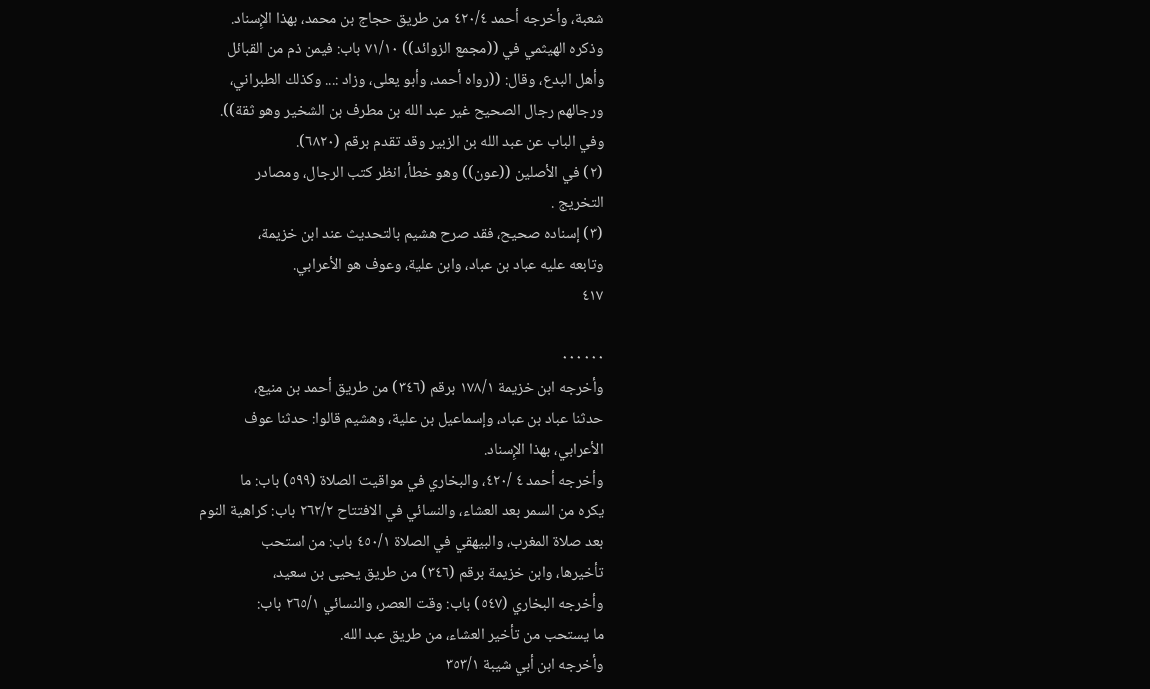شعبة، وأخرجه أحمد ٤٢٠/٤ من طريق حجاج بن محمد، بهذا الإِسناد.
وذكره الهيثمي في ((مجمع الزوائد)) ٧١/١٠ باب: فيمن ذم من القبائل
وأهل البدع، وقال: ((رواه أحمد، وأبو يعلى، وزاد :... وكذلك الطبراني،
ورجالهم رجال الصحيح غير عبد الله بن مطرف بن الشخير وهو ثقة)).
وفي الباب عن عبد الله بن الزبير وقد تقدم برقم (٦٨٢٠).
(٢) في الأصلين ((عون)) وهو خطأ، انظر كتب الرجال، ومصادر
التخريج .
(٣) إسناده صحيح، فقد صرح هشيم بالتحديث عند ابن خزيمة،
وتابعه عليه عباد بن عباد، وابن علية، وعوف هو الأعرابي.
٤١٧

٠٠٠٠٠٠
وأخرجه ابن خزيمة ١٧٨/١ برقم (٣٤٦) من طريق أحمد بن منيع،
حدثنا عباد بن عباد، وإسماعيل بن علية، وهشيم قالوا: حدثنا عوف
الأعرابي، بهذا الإِسناد.
وأخرجه أحمد ٤ /٤٢٠، والبخاري في مواقيت الصلاة (٥٩٩) باب: ما
يكره من السمر بعد العشاء، والنسائي في الافتتاح ٢٦٢/٢ باب: كراهية النوم
بعد صلاة المغرب، والبيهقي في الصلاة ٤٥٠/١ باب: من استحب
تأخيرها، وابن خزيمة برقم (٣٤٦) من طريق يحيى بن سعيد،
وأخرجه البخاري (٥٤٧) باب: وقت العصر، والنسائي ٢٦٥/١ باب:
ما يستحب من تأخير العشاء، من طريق عبد الله.
وأخرجه ابن أبي شيبة ٣٥٣/١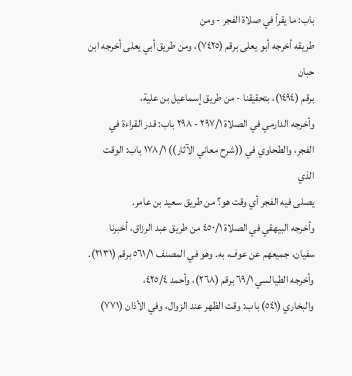باب: ما يقرأ في صلاة الفجر - ومن
طريقه أخرجه أبو يعلى برقم (٧٤٢٥)، ومن طريق أبي يعلى أخرجه ابن حبان
برقم (١٤٩٤)، بتحقيقنا - من طريق إسماعيل بن علية،
وأخرجه الدارمي في الصلاة ٢٩٧/١ - ٢٩٨ باب: قدر القراءة في
الفجر، والطحاوي في ((شرح معاني الآثار)) ١٧٨/١ باب: الوقت الذي
يصلى فيه الفجر أي وقت هو؟ من طريق سعيد بن عامر.
وأخرجه البيهقي في الصلاة ٤٥٠/١ من طريق عبد الرزاق، أخبرنا
سفيان، جميعهم عن عوف، به. وهو في المصنف ٥٦١/١ برقم (٢١٣١).
وأخرجه الطيالسي ٦٩/١ برقم (٢٦٨)، وأحمد ٤٢٥/٤،
والبخاري (٥٤١) باب: وقت الظهر عند الزوال، وفي الأذان (٧٧١)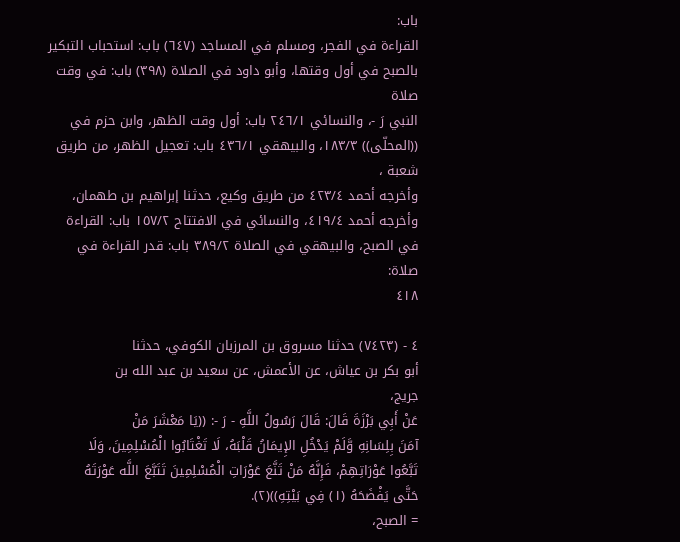باب:
القراءة في الفجر، ومسلم في المساجد (٦٤٧) باب: استحباب التبكير
بالصبح في أول وقتها، وأبو داود في الصلاة (٣٩٨) باب: في وقت صلاة
النبي رَ -، والنسائي ٢٤٦/١ باب: أول وقت الظهر، وابن حزم في
((المحلّى)) ١٨٣/٣، والبيهقي ٤٣٦/١ باب: تعجيل الظهر، من طريق
شعبة ،
وأخرجه أحمد ٤٢٣/٤ من طريق وكيع، حدثنا إبراهيم بن طهمان،
وأخرجه أحمد ٤١٩/٤، والنسائي في الافتتاح ١٥٧/٢ باب: القراءة
في الصبح، والبيهقي في الصلاة ٣٨٩/٢ باب: قدر القراءة في صلاة:
٤١٨

٤ - (٧٤٢٣) حدثنا مسروق بن المرزبان الكوفي، حدثنا
أبو بكر بن عياش، عن الأعمش، عن سعيد بن عبد الله بن
جریج،
عَنْ أَبِي بَرْزَةَ قَالَ: قَالَ رَسُولُ اللَّهِ - رَ -: ((يَا مَعْشَرَ مَنْ
آمَنَ بِلِسَانِهِ وَّلَمْ يَدْخُلِ الإِيمَانُ قَلْبَهُ، لَا تَغْتَابُوا الْمُسْلِمِينَ، وَلَا
تَبَّعُوا عَوْرَاتِهِمْ، فَإِنَّهُ مَنْ تَنَّعَ عَوْرَاتِ الْمُسْلِمِينَ تَتَبَّعَ اللَّه عَوْرَتَهُ
حَتَّى يَفْضَحَهُ (١) فِي بَيْتِهِ))(٢).
= الصبح،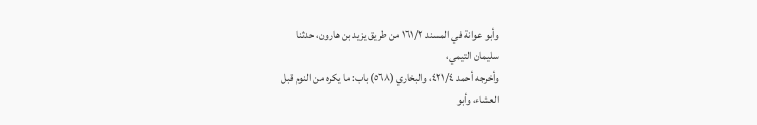وأبو عوانة في المسند ١٦١/٢ من طريق يزيد بن هارون، حدثنا
سليمان التيمي،
وأخرجه أحمد ٤٢١/٤، والبخاري (٥٦٨) باب: ما يكره من النوم قبل
العشاء، وأبو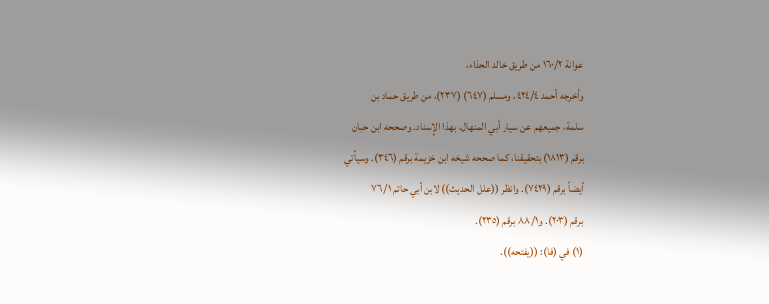عوانة ١٦٠/٢ من طريق خالد الحذاء،
وأخرجه أحمد ٤٢٤/٤، ومسلم (٦٤٧) (٢٣٧)، من طريق حماد بن
سلمة، جميعهم عن سيار أبي المنهال، بهذا الإِسناد. وصححه ابن حبان
برقم (١٨١٣) بتحقيقنا، كما صححه شيخه ابن خزيمة برقم (٣٤٦). وسيأتي
أيضاً برقم (٧٤٢٩). وانظر ((علل الحديث)) لابن أبي حاتم ٧٦/١
برقم (٢٠٣). و٨٨/١ برقم (٢٣٥).
(١) في (فا): ((يفتحه)).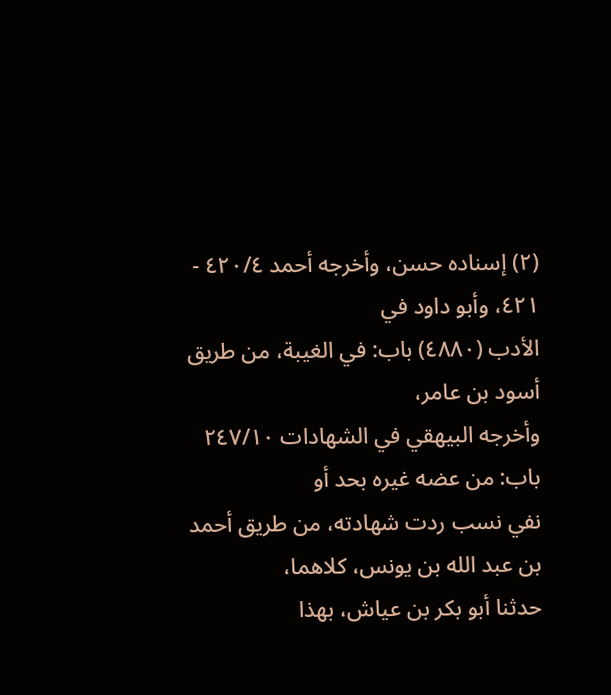(٢) إسناده حسن، وأخرجه أحمد ٤٢٠/٤ - ٤٢١، وأبو داود في
الأدب (٤٨٨٠) باب: في الغيبة، من طريق أسود بن عامر،
وأخرجه البيهقي في الشهادات ٢٤٧/١٠ باب: من عضه غيره بحد أو
نفي نسب ردت شهادته، من طريق أحمد بن عبد الله بن يونس، كلاهما،
حدثنا أبو بكر بن عياش، بهذا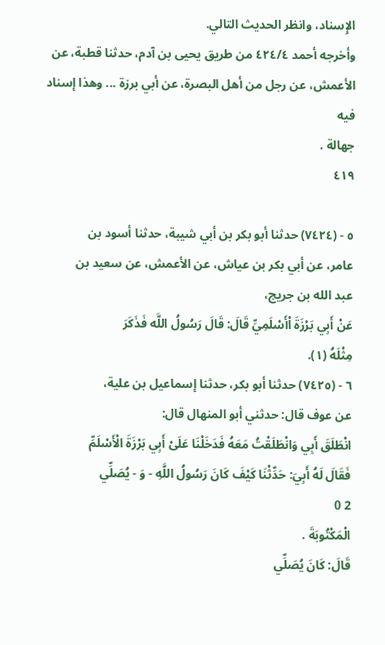الإِسناد، وانظر الحديث التالي.
وأخرجه أحمد ٤٢٤/٤ من طريق يحيى بن آدم، حدثنا قطبة، عن
الأعمش، عن رجل من أهل البصرة، عن أبي برزة ... وهذا إسناد فيه
جهالة .
٤١٩

٥ - (٧٤٢٤) حدثنا أبو بكر بن أبي شيبة، حدثنا أسود بن
عامر، عن أبي بكر بن عياش، عن الأعمش، عن سعيد بن
عبد الله بن جريج،
عَنْ أَبِي بَرْزَةَ اْأَسْلَمِيِّ قَالَ: قَالَ رَسُولُ اللَّه فَذَكَرَ
مِثْلَهُ (١).
٦ - (٧٤٢٥) حدثنا أبو بكر، حدثنا إسماعيل بن علية،
عن عوف قال: حدثني أبو المنهال قال:
انْطَلَقَ أَبِي وَانْطَلَقْتُ مَعَهُ فَدَخَلْنَا عَلَىْ أَبِي بَرْزَةَ الْأَسْلَمِّ
فَقَالَ لَهُ أَبِيَ: حَدِّثْنَا كَيْفَ كَانَ رَسُولُ اللَّهِ - وَ - يُصَلِّي
2 0
الْمَكْتُوبَةَ .
قَالَ: كَانَ يُصَلِّي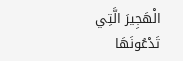الْهَجِيرَ الَّتِي تَدْعُونَهَا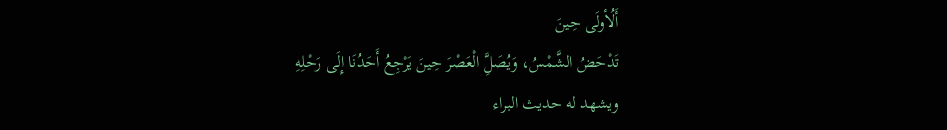أَلُأولَى حِينَ
تَدْحَضُ الشَّمْسُ، وَيُصَلَِّ الْعَصْرَ حِينَ يَرْجِعُ أَحَدُنَا إِلَى رَحْلِهِ
ويشهد له حديث البراء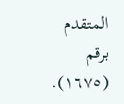المتقدم برقم (١٦٧٥).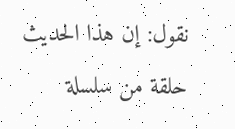نقول: إن هذا الحديث حلقة من سلسلة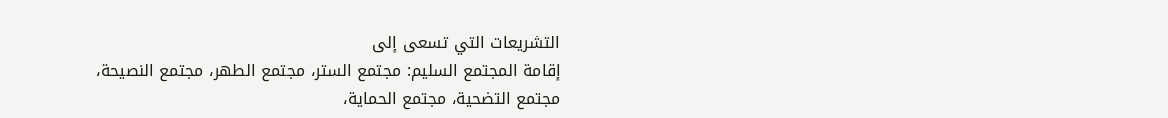التشريعات التي تسعى إلى
إقامة المجتمع السليم: مجتمع الستر، مجتمع الطهر، مجتمع النصيحة،
مجتمع التضحية، مجتمع الحماية،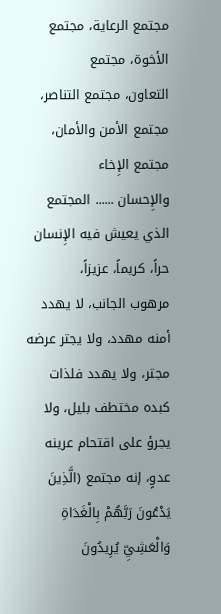مجتمع الرعاية، مجتمع الأخوة، مجتمع
التعاون، مجتمع التناصر، مجتمع الأمن والأمان، مجتمع الإِخاء
والإِحسان ...... المجتمع الذي يعيش فيه الإِنسان حراً، كريماً، عزيزاً،
مرهوب الجانب، لا يهدد أمنه مهدد، ولا يجتر عرضه مجتر، ولا يهدد فلذات
كبده مختطف بليل، ولا يجرؤ على اقتحام عرينه عدوٍ، إنه مجتمع (الَّذِينَ
يَدْعُونَ رَبَّهُمْ بِالْغَدَاةِ وَالْعَشِيِّ يُرِيدُونَ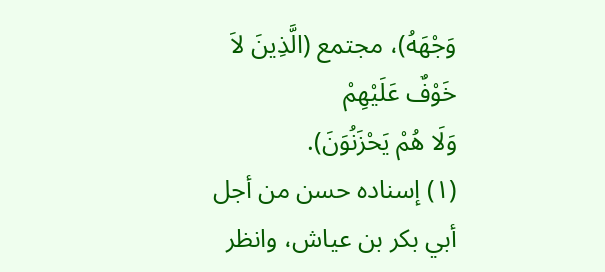وَجْهَهُ)، مجتمع (الَّذِينَ لاَ خَوْفٌ عَلَيْهِمْ
وَلَا هُمْ يَحْزَنُوَنَ).
(١) إسناده حسن من أجل أبي بكر بن عياش، وانظر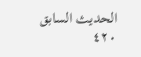الحديث السابق
٤٢٠